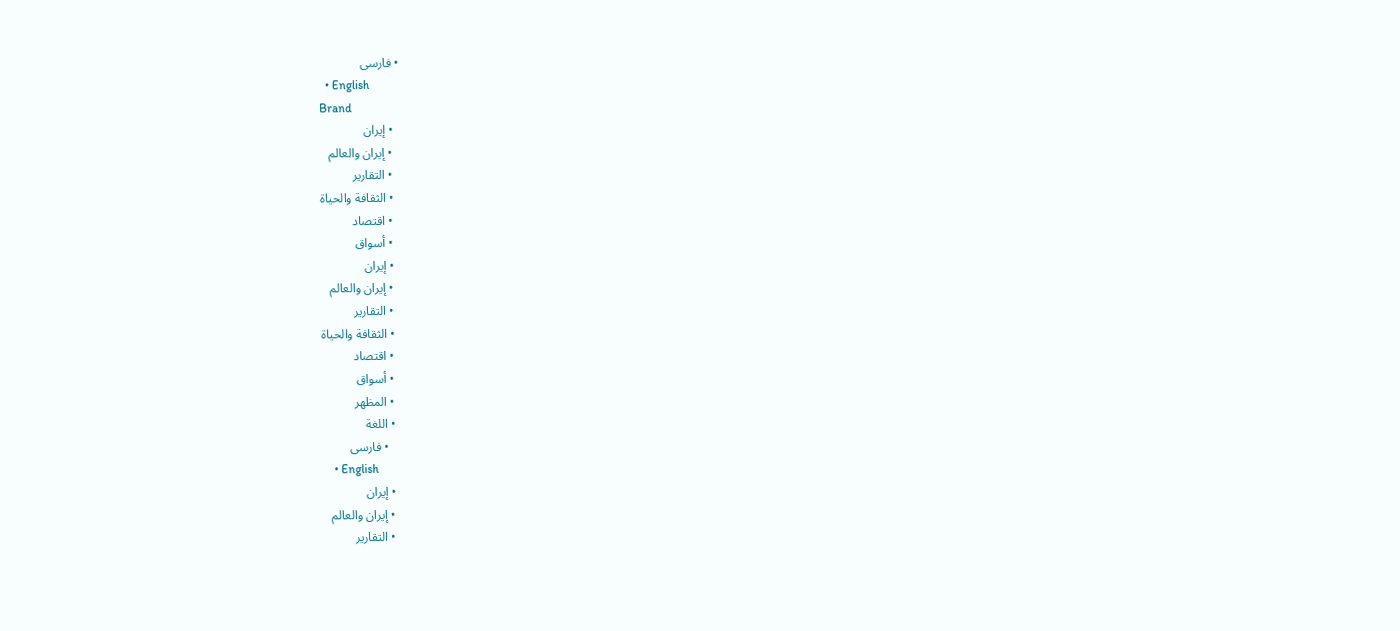• فارسی
  • English
Brand
  • إيران
  • إيران والعالم
  • التقارير
  • الثقافة والحياة
  • اقتصاد
  • أسواق
  • إيران
  • إيران والعالم
  • التقارير
  • الثقافة والحياة
  • اقتصاد
  • أسواق
  • المظهر
  • اللغة
    • فارسی
    • English
  • إيران
  • إيران والعالم
  • التقارير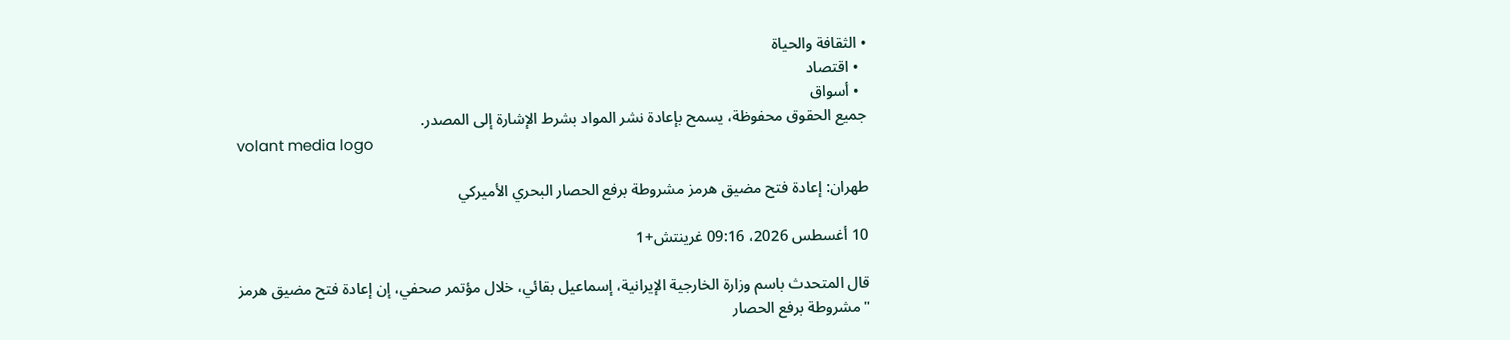• الثقافة والحياة
  • اقتصاد
  • أسواق
جميع الحقوق محفوظة، يسمح بإعادة نشر المواد بشرط الإشارة إلى المصدر.
volant media logo

طهران: إعادة فتح مضيق هرمز مشروطة برفع الحصار البحري الأميركي

10 أغسطس 2026، 09:16 غرينتش+1

قال المتحدث باسم وزارة الخارجية الإيرانية، إسماعيل بقائي، خلال مؤتمر صحفي، إن إعادة فتح مضيق هرمز "مشروطة برفع الحصار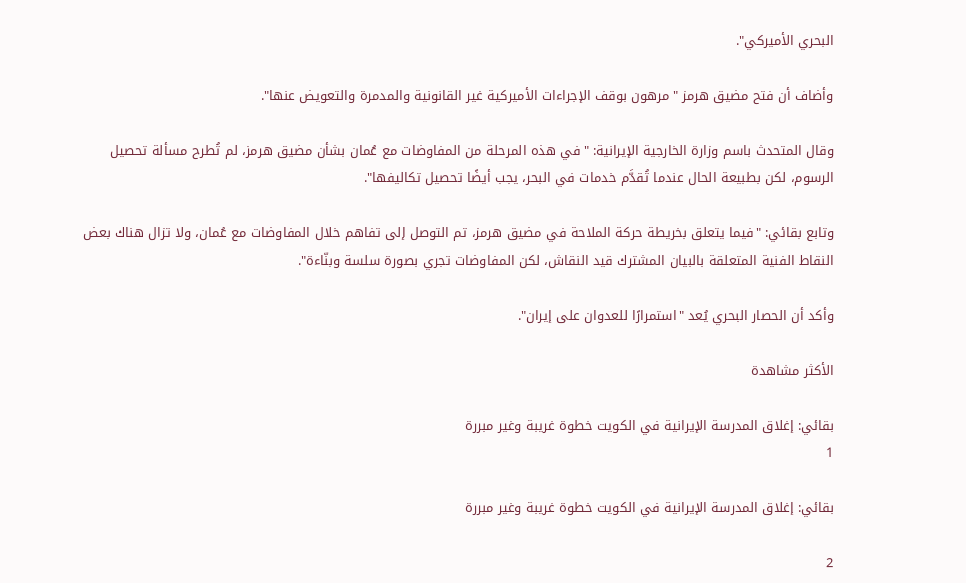البحري الأميركي".

وأضاف أن فتح مضيق هرمز "مرهون بوقف الإجراءات الأميركية غير القانونية والمدمرة والتعويض عنها".

وقال المتحدث باسم وزارة الخارجية الإيرانية: "في هذه المرحلة من المفاوضات مع عُمان بشأن مضيق هرمز، لم تُطرح مسألة تحصيل الرسوم، لكن بطبيعة الحال عندما تُقدَّم خدمات في البحر، يجب أيضًا تحصيل تكاليفها".

وتابع بقائي: "فيما يتعلق بخريطة حركة الملاحة في مضيق هرمز، تم التوصل إلى تفاهم خلال المفاوضات مع عُمان، ولا تزال هناك بعض النقاط الفنية المتعلقة بالبيان المشترك قيد النقاش، لكن المفاوضات تجري بصورة سلسة وبنّاءة".

وأكد أن الحصار البحري يُعد "استمرارًا للعدوان على إيران".

الأكثر مشاهدة

بقائي: إغلاق المدرسة الإيرانية في الكويت خطوة غريبة وغير مبررة
1

بقائي: إغلاق المدرسة الإيرانية في الكويت خطوة غريبة وغير مبررة

2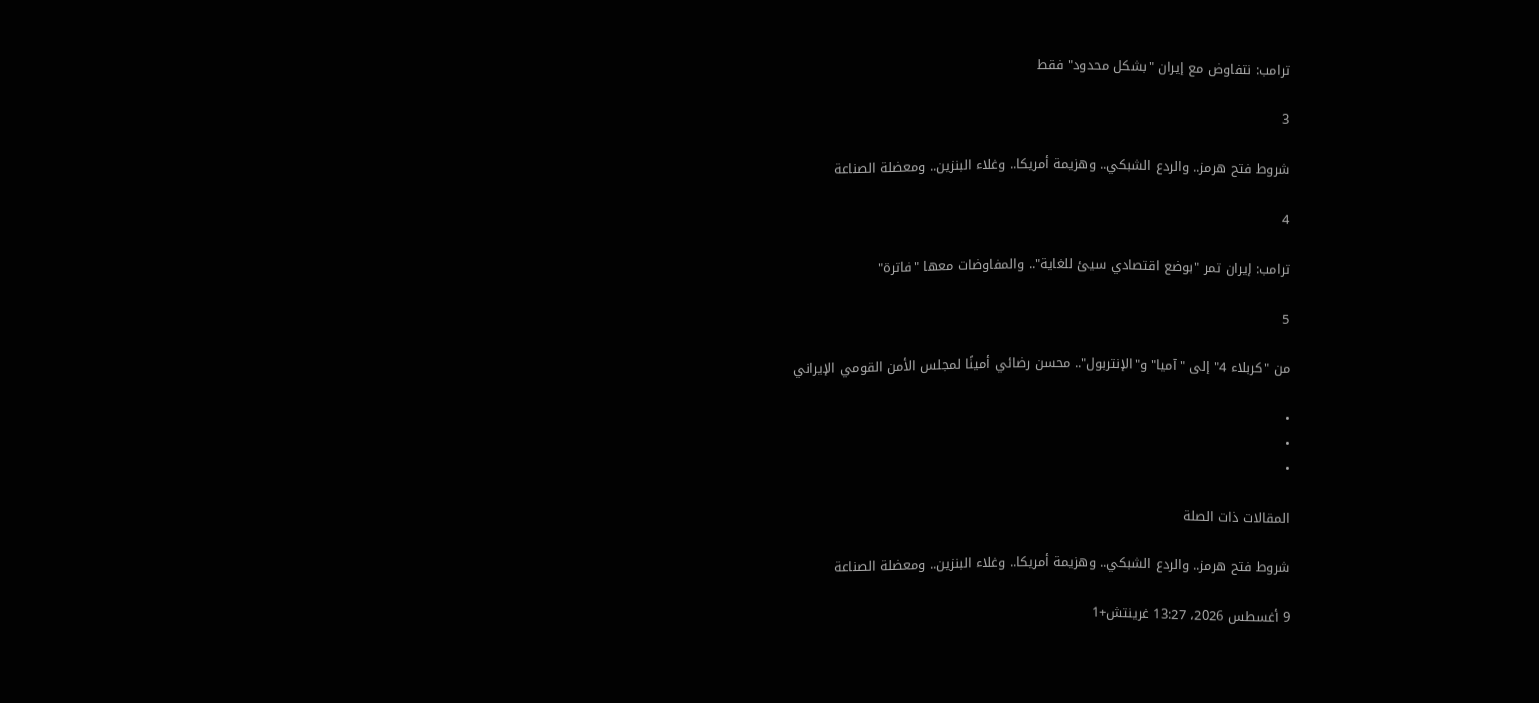ترامب: نتفاوض مع إيران "بشكل محدود" فقط

3

شروط فتح هرمز.. والردع الشبكي.. وهزيمة أمريكا.. وغلاء البنزين.. ومعضلة الصناعة

4

ترامب: إيران تمر "بوضع اقتصادي سيئ للغاية".. والمفاوضات معها "فاترة"

5

من "كربلاء 4" إلى "آميا" و"الإنتربول".. محسن رضائي أمينًا لمجلس الأمن القومي الإيراني

•
•
•

المقالات ذات الصلة

شروط فتح هرمز.. والردع الشبكي.. وهزيمة أمريكا.. وغلاء البنزين.. ومعضلة الصناعة

9 أغسطس 2026، 13:27 غرينتش+1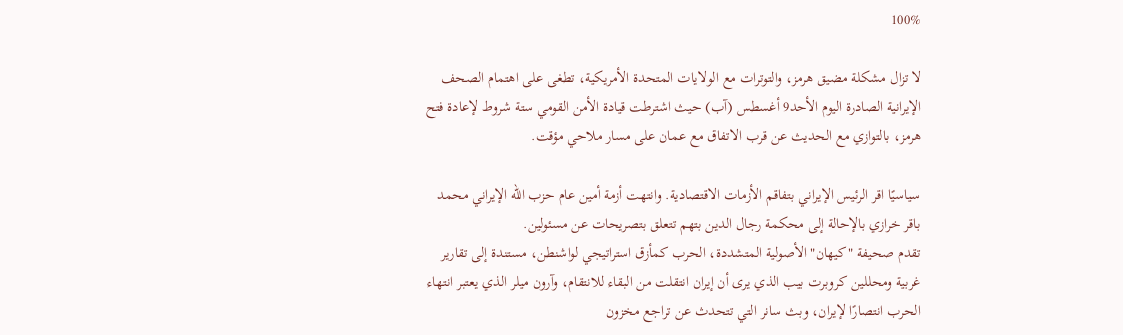100%

لا تزال مشكلة مضيق هرمز، والتوترات مع الولايات المتحدة الأمريكية، تطغى على اهتمام الصحف الإيرانية الصادرة اليوم الأحد9 أغسطس (آب) حيث اشترطت قيادة الأمن القومي ستة شروط لإعادة فتح هرمز، بالتوازي مع الحديث عن قرب الاتفاق مع عمان على مسار ملاحي مؤقت.

سياسيًا اقر الرئيس الإيراني بتفاقم الأزمات الاقتصادية. وانتهت أزمة أمين عام حزب الله الإيراني محمد باقر خرازي بالإحالة إلى محكمة رجال الدين بتهم تتعلق بتصريحات عن مسئولين.
تقدم صحيفة "كيهان" الأصولية المتشددة، الحرب كمأزق استراتيجي لواشنطن، مستندة إلى تقارير غربية ومحللين كروبرت بيب الذي يرى أن إيران انتقلت من البقاء للانتقام، وآرون ميلر الذي يعتبر انتهاء الحرب انتصارًا لإيران، وبث سانر التي تتحدث عن تراجع مخزون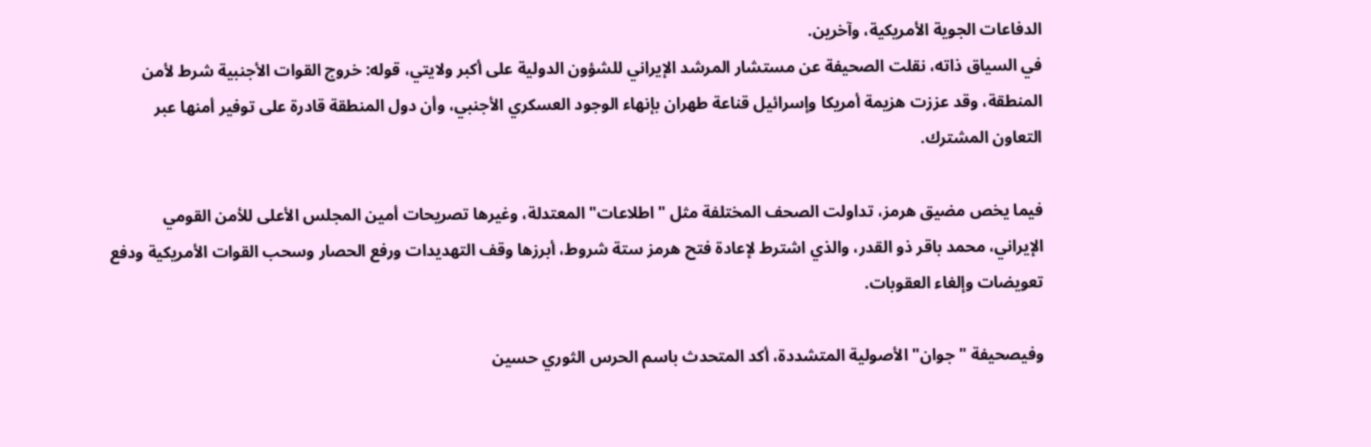الدفاعات الجوية الأمريكية، وآخرين.
في السياق ذاته، نقلت الصحيفة عن مستشار المرشد الإيراني للشؤون الدولية على أكبر ولايتي، قوله: خروج القوات الأجنبية شرط لأمن المنطقة، وقد عززت هزيمة أمريكا وإسرائيل قناعة طهران بإنهاء الوجود العسكري الأجنبي، وأن دول المنطقة قادرة على توفير أمنها عبر التعاون المشترك.

فيما يخص مضيق هرمز، تداولت الصحف المختلفة مثل "اطلاعات" المعتدلة، وغيرها تصريحات أمين المجلس الأعلى للأمن القومي الإيراني، محمد باقر ذو القدر، والذي اشترط لإعادة فتح هرمز ستة شروط، أبرزها وقف التهديدات ورفع الحصار وسحب القوات الأمريكية ودفع تعويضات وإلغاء العقوبات.

وفيصحيفة "جوان" الأصولية المتشددة، أكد المتحدث باسم الحرس الثوري حسين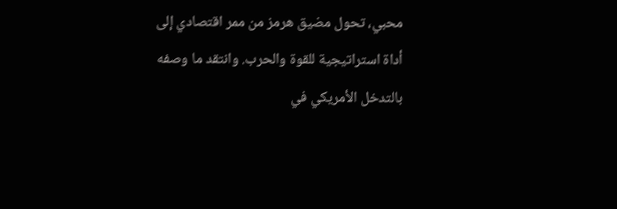محبي، تحول مضيق هرمز من ممر اقتصادي إلى أداة استراتيجية للقوة والحرب. وانتقد ما وصفه بالتدخل الأمريكي في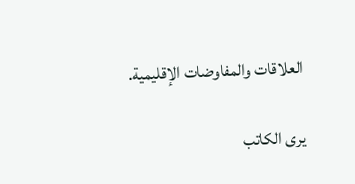العلاقات والمفاوضات الإقليمية.

يرى الكاتب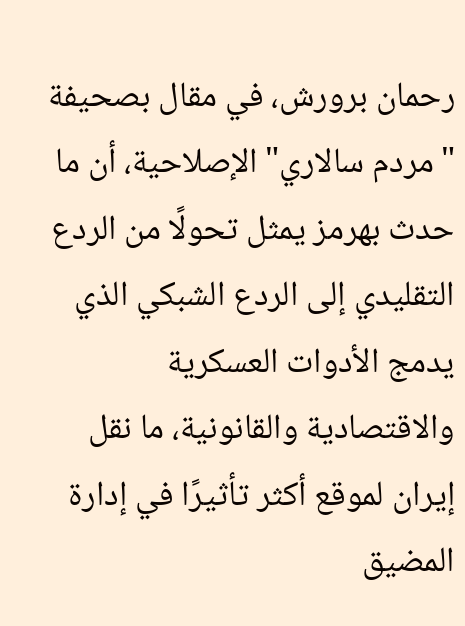رحمان برورش، في مقال بصحيفة "مردم سالاري" الإصلاحية، أن ما حدث بهرمز يمثل تحولًا من الردع التقليدي إلى الردع الشبكي الذي يدمج الأدوات العسكرية والاقتصادية والقانونية، ما نقل إيران لموقع أكثر تأثيرًا في إدارة المضيق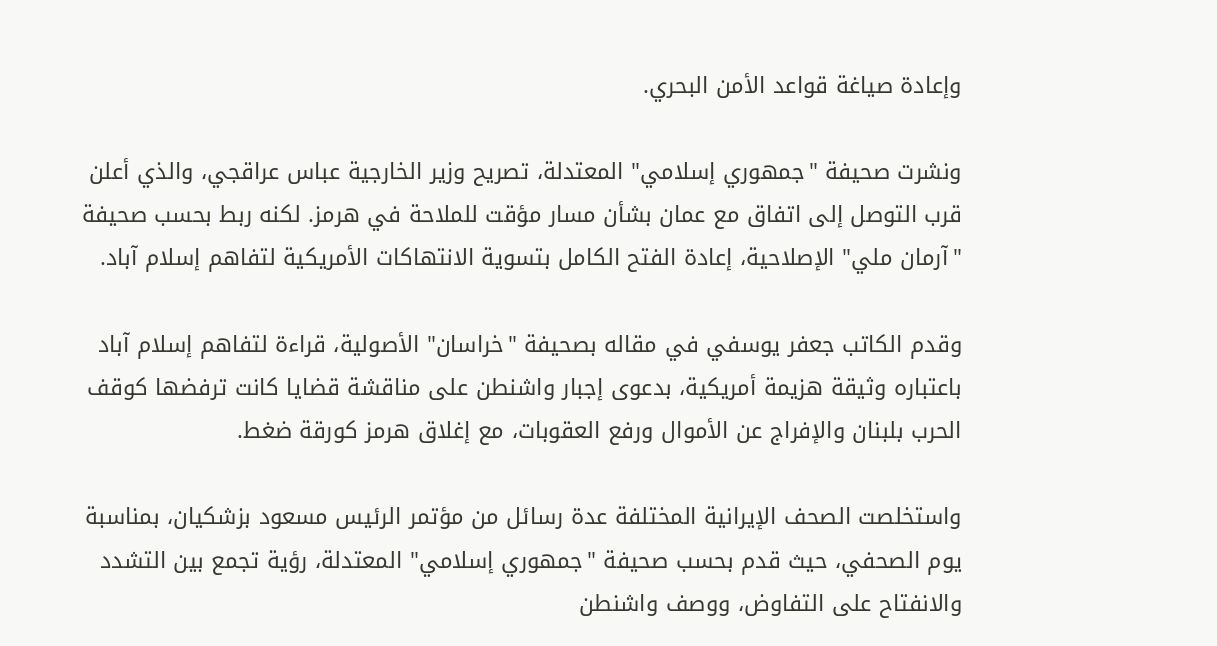وإعادة صياغة قواعد الأمن البحري.

ونشرت صحيفة "جمهوري إسلامي" المعتدلة، تصريح وزير الخارجية عباس عراقجي، والذي أعلن قرب التوصل إلى اتفاق مع عمان بشأن مسار مؤقت للملاحة في هرمز. لكنه ربط بحسب صحيفة "آرمان ملي" الإصلاحية، إعادة الفتح الكامل بتسوية الانتهاكات الأمريكية لتفاهم إسلام آباد.

وقدم الكاتب جعفر يوسفي في مقاله بصحيفة "خراسان" الأصولية، قراءة لتفاهم إسلام آباد باعتباره وثيقة هزيمة أمريكية، بدعوى إجبار واشنطن على مناقشة قضايا كانت ترفضها كوقف الحرب بلبنان والإفراج عن الأموال ورفع العقوبات، مع إغلاق هرمز كورقة ضغط.

واستخلصت الصحف الإيرانية المختلفة عدة رسائل من مؤتمر الرئيس مسعود بزشكيان، بمناسبة يوم الصحفي، حيث قدم بحسب صحيفة "جمهوري إسلامي" المعتدلة، رؤية تجمع بين التشدد والانفتاح على التفاوض، ووصف واشنطن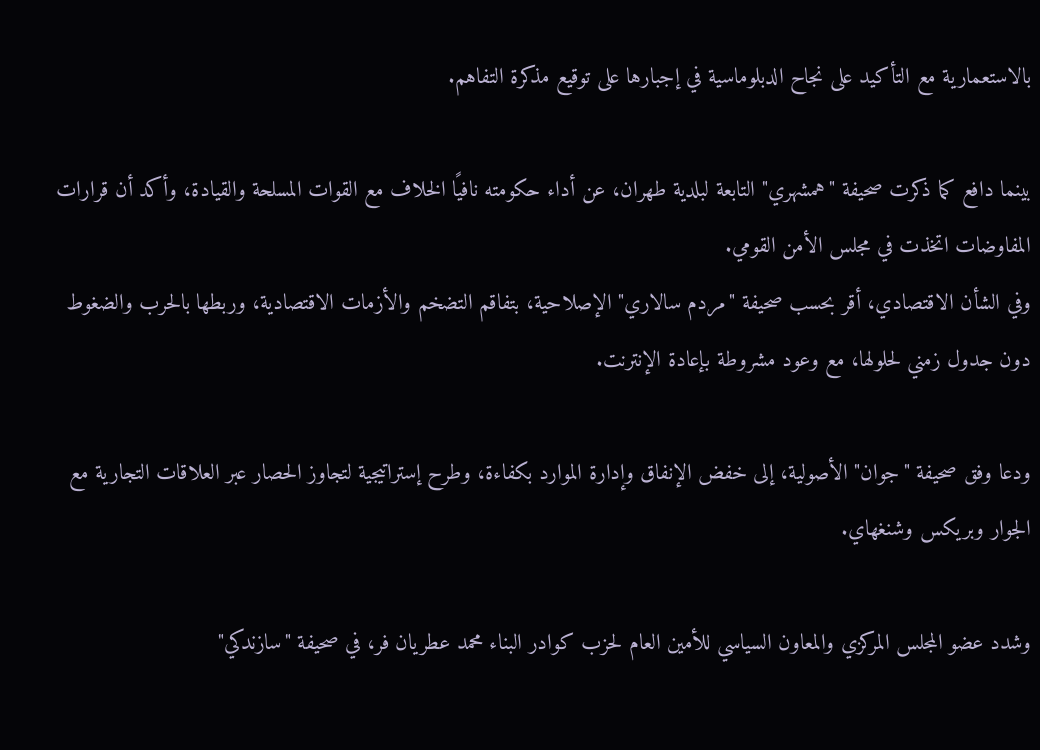بالاستعمارية مع التأكيد على نجاح الدبلوماسية في إجبارها على توقيع مذكرة التفاهم.

بينما دافع كما ذكرت صحيفة "همشهري" التابعة لبلدية طهران، عن أداء حكومته نافيًا الخلاف مع القوات المسلحة والقيادة، وأكد أن قرارات المفاوضات اتخذت في مجلس الأمن القومي.
وفي الشأن الاقتصادي، أقر بحسب صحيفة "مردم سالاري" الإصلاحية، بتفاقم التضخم والأزمات الاقتصادية، وربطها بالحرب والضغوط دون جدول زمني لحلولها، مع وعود مشروطة بإعادة الإنترنت.

ودعا وفق صحيفة "جوان" الأصولية، إلى خفض الإنفاق وإدارة الموارد بكفاءة، وطرح إستراتيجية لتجاوز الحصار عبر العلاقات التجارية مع الجوار وبريكس وشنغهاي.

وشدد عضو المجلس المركزي والمعاون السياسي للأمين العام لحزب كوادر البناء محمد عطريان فر، في صحيفة "سازندكي"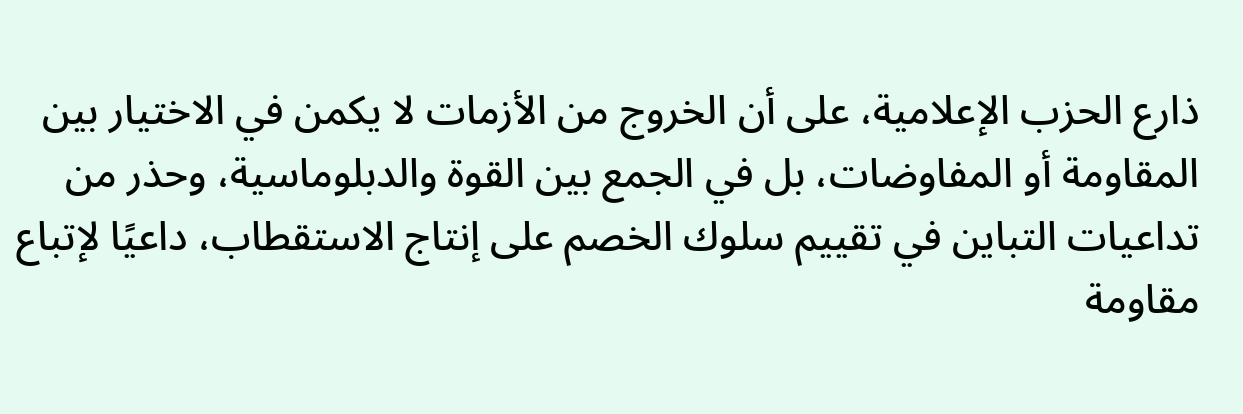ذارع الحزب الإعلامية، على أن الخروج من الأزمات لا يكمن في الاختيار بين المقاومة أو المفاوضات، بل في الجمع بين القوة والدبلوماسية، وحذر من تداعيات التباين في تقييم سلوك الخصم على إنتاج الاستقطاب، داعيًا لإتباع مقاومة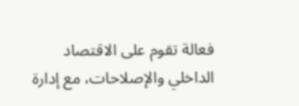فعالة تقوم على الاقتصاد الداخلي والإصلاحات، مع إدارة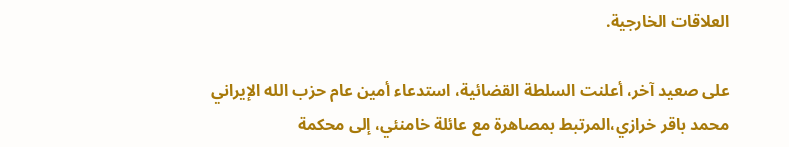العلاقات الخارجية.

على صعيد آخر، أعلنت السلطة القضائية، استدعاء أمين عام حزب الله الإيراني محمد باقر خرازي،المرتبط بمصاهرة مع عائلة خامنئي، إلى محكمة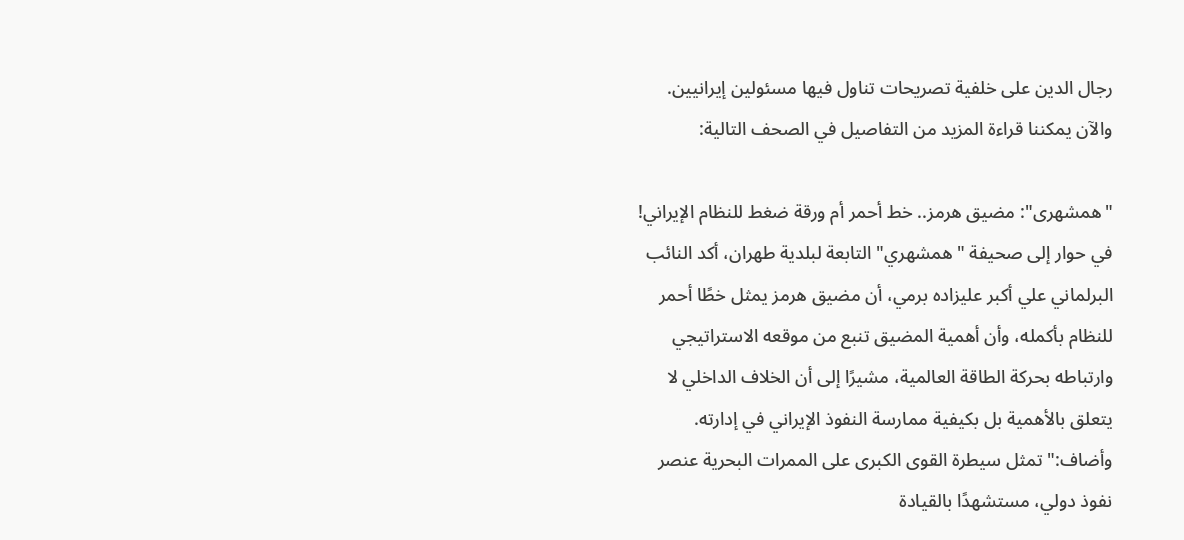رجال الدين على خلفية تصريحات تناول فيها مسئولين إيرانيين.
والآن يمكننا قراءة المزيد من التفاصيل في الصحف التالية:

"همشهرى": مضيق هرمز.. خط أحمر أم ورقة ضغط للنظام الإيراني!
في حوار إلى صحيفة "همشهري" التابعة لبلدية طهران، أكد النائب البرلماني علي أكبر عليزاده برمي، أن مضيق هرمز يمثل خطًا أحمر للنظام بأكمله، وأن أهمية المضيق تنبع من موقعه الاستراتيجي وارتباطه بحركة الطاقة العالمية، مشيرًا إلى أن الخلاف الداخلي لا يتعلق بالأهمية بل بكيفية ممارسة النفوذ الإيراني في إدارته.
وأضاف:" تمثل سيطرة القوى الكبرى على الممرات البحرية عنصر نفوذ دولي، مستشهدًا بالقيادة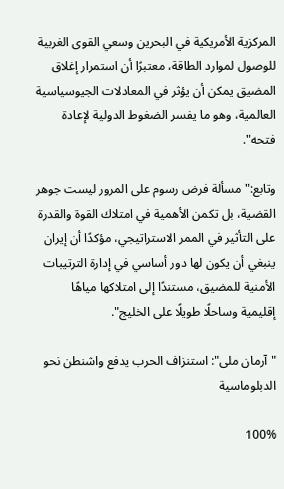المركزية الأمريكية في البحرين وسعي القوى الغربية للوصول لموارد الطاقة، معتبرًا أن استمرار إغلاق المضيق يمكن أن يؤثر في المعادلات الجيوسياسية العالمية، وهو ما يفسر الضغوط الدولية لإعادة فتحه".

وتابع:" مسألة فرض رسوم على المرور ليست جوهر القضية، بل تكمن الأهمية في امتلاك القوة والقدرة على التأثير في الممر الاستراتيجي، مؤكدًا أن إيران ينبغي أن يكون لها دور أساسي في إدارة الترتيبات الأمنية للمضيق، مستندًا إلى امتلاكها مياهًا إقليمية وساحلًا طويلًا على الخليج".

"آرمان ملى": استنزاف الحرب يدفع واشنطن نحو الدبلوماسية

100%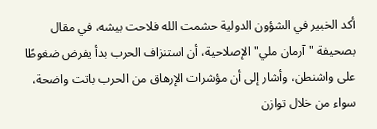أكد الخبير في الشؤون الدولية حشمت الله فلاحت بيشه، في مقال بصحيفة "آرمان ملي" الإصلاحية، أن استنزاف الحرب بدأ يفرض ضغوطًا على واشنطن، وأشار إلى أن مؤشرات الإرهاق من الحرب باتت واضحة، سواء من خلال توازن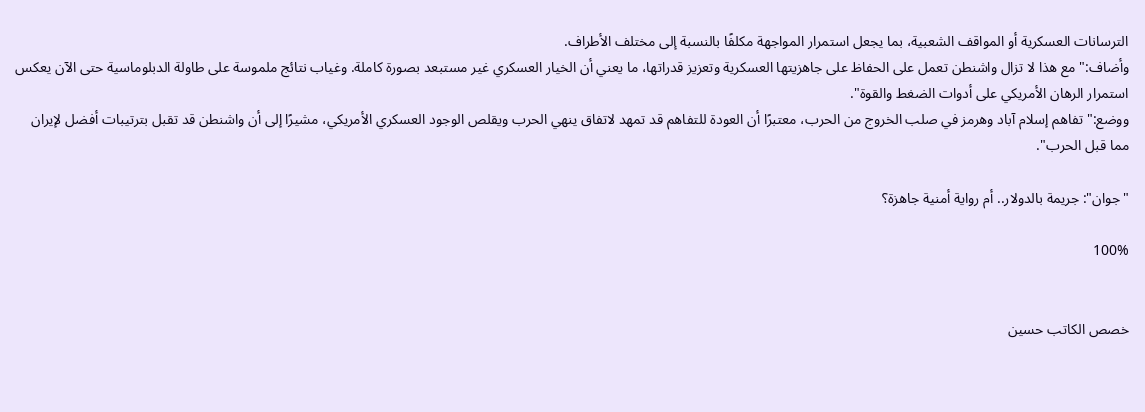الترسانات العسكرية أو المواقف الشعبية، بما يجعل استمرار المواجهة مكلفًا بالنسبة إلى مختلف الأطراف.
وأضاف:" مع هذا لا تزال واشنطن تعمل على الحفاظ على جاهزيتها العسكرية وتعزيز قدراتها، ما يعني أن الخيار العسكري غير مستبعد بصورة كاملة. وغياب نتائج ملموسة على طاولة الدبلوماسية حتى الآن يعكس استمرار الرهان الأمريكي على أدوات الضغط والقوة".
ووضع:" تفاهم إسلام آباد وهرمز في صلب الخروج من الحرب، معتبرًا أن العودة للتفاهم قد تمهد لاتفاق ينهي الحرب ويقلص الوجود العسكري الأمريكي، مشيرًا إلى أن واشنطن قد تقبل بترتيبات أفضل لإيران مما قبل الحرب".

"جوان": جريمة بالدولار.. أم رواية أمنية جاهزة؟

100%


خصص الكاتب حسين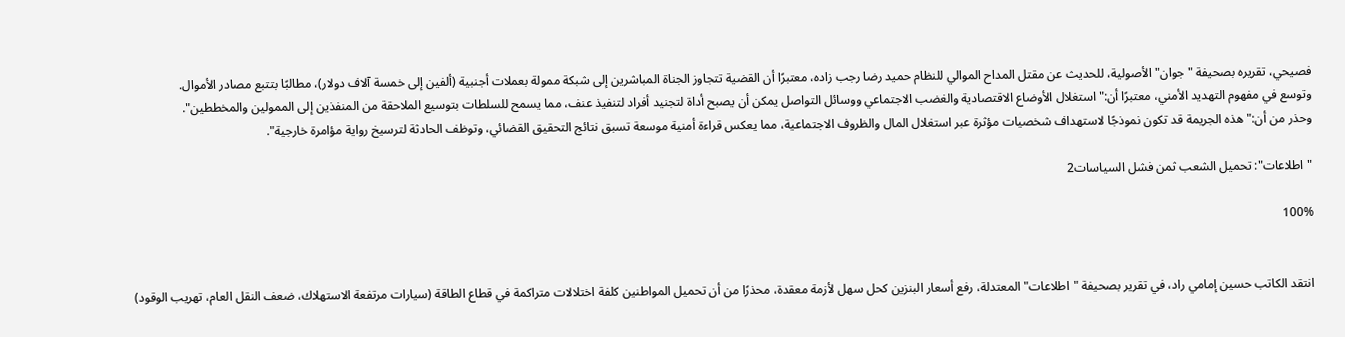فصيحي، تقريره بصحيفة "جوان" الأصولية، للحديث عن مقتل المداح الموالي للنظام حميد رضا رجب ‌زاده، معتبرًا أن القضية تتجاوز الجناة المباشرين إلى شبكة ممولة بعملات أجنبية (ألفين إلى خمسة آلاف دولار)، مطالبًا بتتبع مصادر الأموال.
وتوسع في مفهوم التهديد الأمني، معتبرًا أن:" استغلال الأوضاع الاقتصادية والغضب الاجتماعي ووسائل التواصل يمكن أن يصبح أداة لتجنيد أفراد لتنفيذ عنف، مما يسمح للسلطات بتوسيع الملاحقة من المنفذين إلى الممولين والمخططين".
وحذر من أن:" هذه الجريمة قد تكون نموذجًا لاستهداف شخصيات مؤثرة عبر استغلال المال والظروف الاجتماعية، مما يعكس قراءة أمنية موسعة تسبق نتائج التحقيق القضائي، وتوظف الحادثة لترسيخ رواية مؤامرة خارجية".

"اطلاعات": تحميل الشعب ثمن فشل السياسات2

100%


انتقد الكاتب حسين إمامي راد، في تقرير بصحيفة "اطلاعات" المعتدلة، رفع أسعار البنزين كحل سهل لأزمة معقدة، محذرًا من أن تحميل المواطنين كلفة اختلالات متراكمة في قطاع الطاقة (سيارات مرتفعة الاستهلاك، ضعف النقل العام، تهريب الوقود)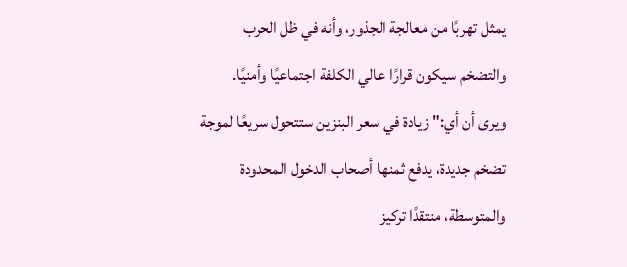يمثل تهربًا من معالجة الجذور، وأنه في ظل الحرب والتضخم سيكون قرارًا عالي الكلفة اجتماعيًا وأمنيًا.
ويرى أن أي:" زيادة في سعر البنزين ستتحول سريعًا لموجة تضخم جديدة، يدفع ثمنها أصحاب الدخول المحدودة والمتوسطة، منتقدًا تركيز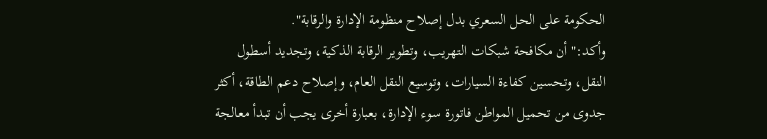الحكومة على الحل السعري بدل إصلاح منظومة الإدارة والرقابة".
وأكد:" أن مكافحة شبكات التهريب، وتطوير الرقابة الذكية، وتجديد أسطول النقل، وتحسين كفاءة السيارات، وتوسيع النقل العام، وإصلاح دعم الطاقة، أكثر جدوى من تحميل المواطن فاتورة سوء الإدارة، بعبارة أخرى يجب أن تبدأ معالجة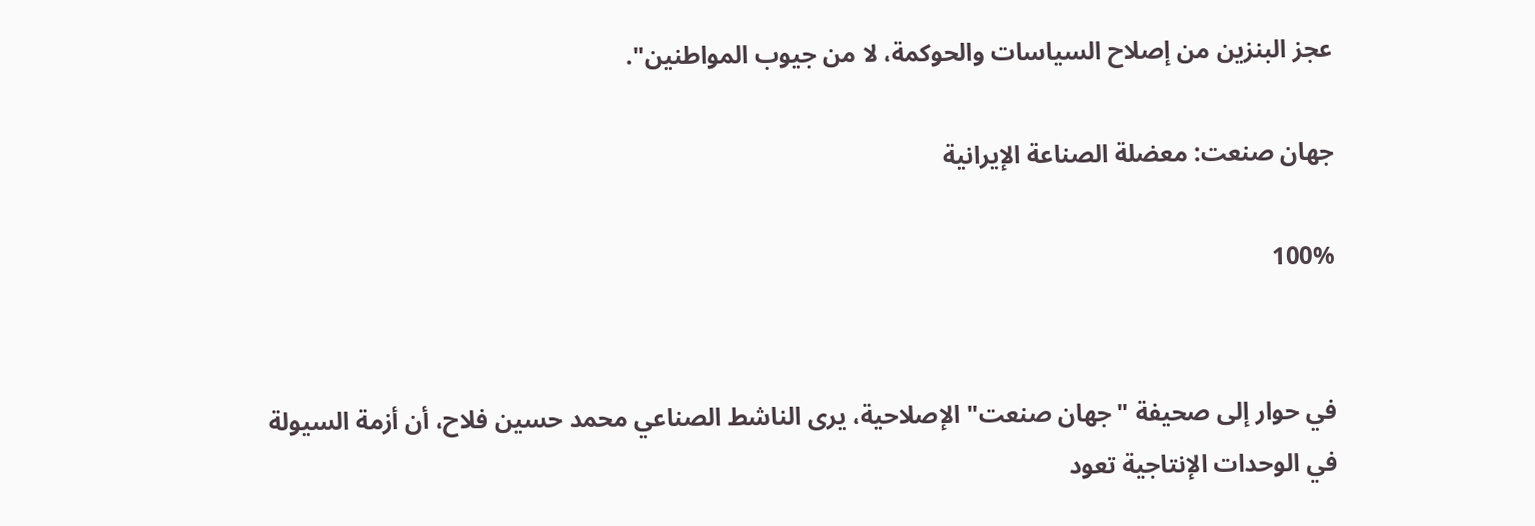عجز البنزين من إصلاح السياسات والحوكمة، لا من جيوب المواطنين".

جهان صنعت: معضلة الصناعة الإيرانية

100%


في حوار إلى صحيفة "جهان صنعت" الإصلاحية، يرى الناشط الصناعي محمد حسين فلاح، أن أزمة السيولة في الوحدات الإنتاجية تعود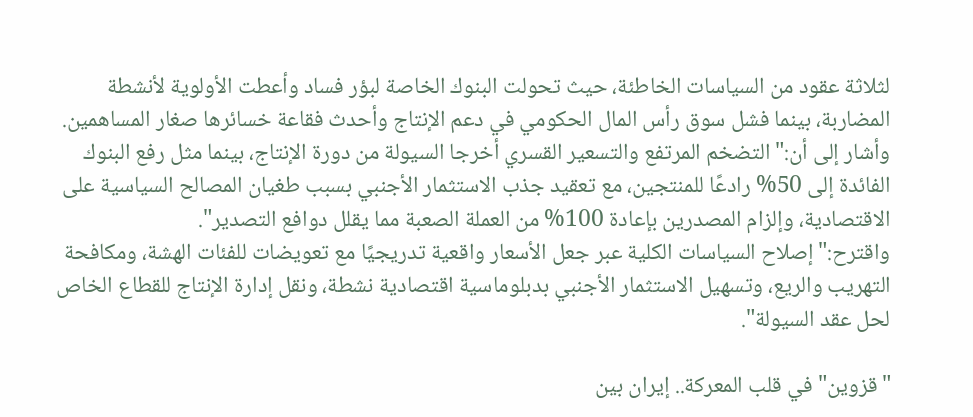لثلاثة عقود من السياسات الخاطئة، حيث تحولت البنوك الخاصة لبؤر فساد وأعطت الأولوية لأنشطة المضاربة، بينما فشل سوق رأس المال الحكومي في دعم الإنتاج وأحدث فقاعة خسائرها صغار المساهمين.
وأشار إلى أن:" التضخم المرتفع والتسعير القسري أخرجا السيولة من دورة الإنتاج، بينما مثل رفع البنوك الفائدة إلى 50% رادعًا للمنتجين، مع تعقيد جذب الاستثمار الأجنبي بسبب طغيان المصالح السياسية على الاقتصادية، وإلزام المصدرين بإعادة 100% من العملة الصعبة مما يقلل دوافع التصدير".
واقترح:" إصلاح السياسات الكلية عبر جعل الأسعار واقعية تدريجيًا مع تعويضات للفئات الهشة، ومكافحة التهريب والريع، وتسهيل الاستثمار الأجنبي بدبلوماسية اقتصادية نشطة، ونقل إدارة الإنتاج للقطاع الخاص لحل عقد السيولة".

"قزوين" في قلب المعركة.. إيران بين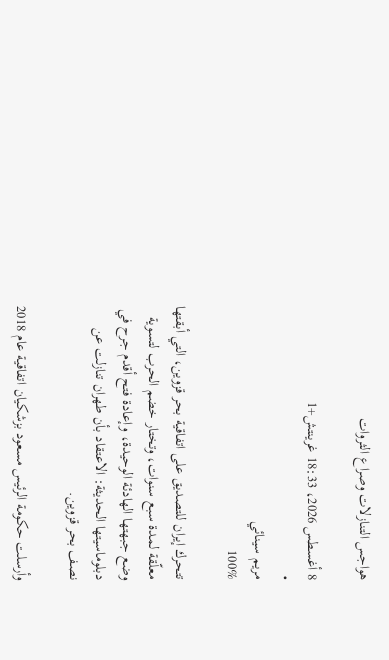هواجس التنازلات وصراع الثروات

8 أغسطس 2026، 18:33 غرينتش+1
•
مريم سينائي
100%

تتحرك إيران للتصديق على اتفاقية بحر قزوين، التي أبقتها معلّقة لمدة سبع سنوات، وتختار خضم الحرب لتسوية وضع جبهتها الهادئة الوحيدة، وإعادة فتح أقدم جرح في دبلوماسيتها الحديثة: الاعتقاد بأن طهران تنازلت عن نصف بحر قزوين.

وأرسلت حكومة الرئيس مسعود بزشكيان اتفاقية عام 2018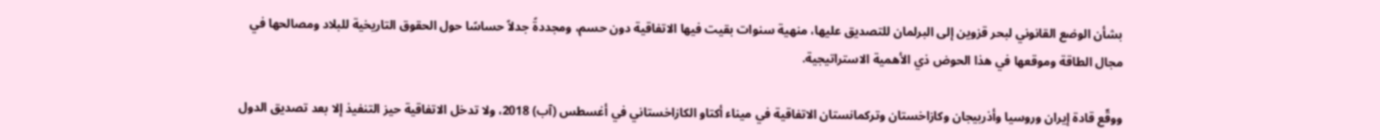بشأن الوضع القانوني لبحر قزوين إلى البرلمان للتصديق عليها، منهية سنوات بقيت فيها الاتفاقية دون حسم، ومجددةً جدلاً حساسًا حول الحقوق التاريخية للبلاد ومصالحها في مجال الطاقة وموقعها في هذا الحوض ذي الأهمية الاستراتيجية.

ووقّع قادة إيران وروسيا وأذربيجان وكازاخستان وتركمانستان الاتفاقية في ميناء أكتاو الكازاخستاني في أغسطس (آب) 2018، ولا تدخل الاتفاقية حيز التنفيذ إلا بعد تصديق الدول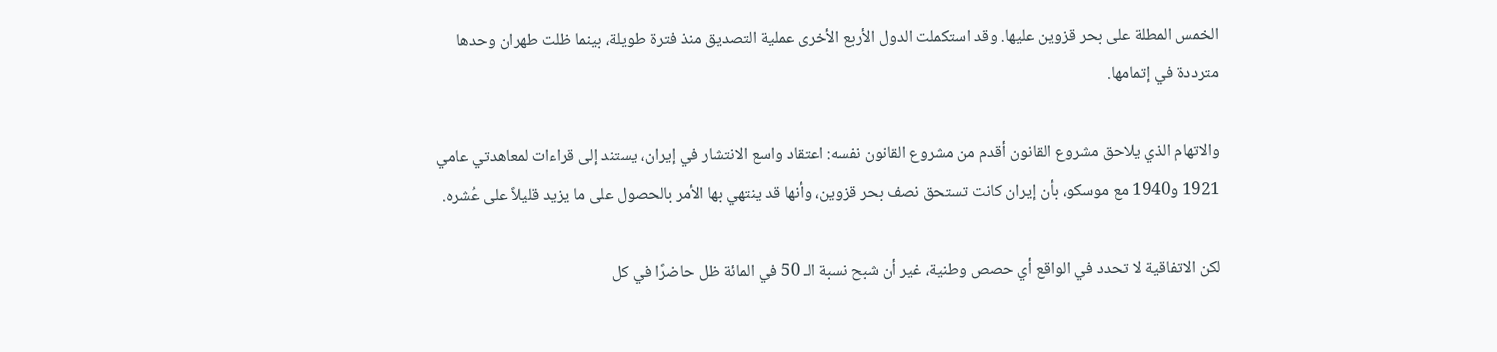الخمس المطلة على بحر قزوين عليها. وقد استكملت الدول الأربع الأخرى عملية التصديق منذ فترة طويلة، بينما ظلت طهران وحدها مترددة في إتمامها.

والاتهام الذي يلاحق مشروع القانون أقدم من مشروع القانون نفسه: اعتقاد واسع الانتشار في إيران، يستند إلى قراءات لمعاهدتي عامي 1921 و1940 مع موسكو، بأن إيران كانت تستحق نصف بحر قزوين، وأنها قد ينتهي بها الأمر بالحصول على ما يزيد قليلاً على عُشره.

لكن الاتفاقية لا تحدد في الواقع أي حصص وطنية، غير أن شبح نسبة الـ 50 في المائة ظل حاضرًا في كل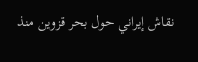نقاش إيراني حول بحر قزوين منذ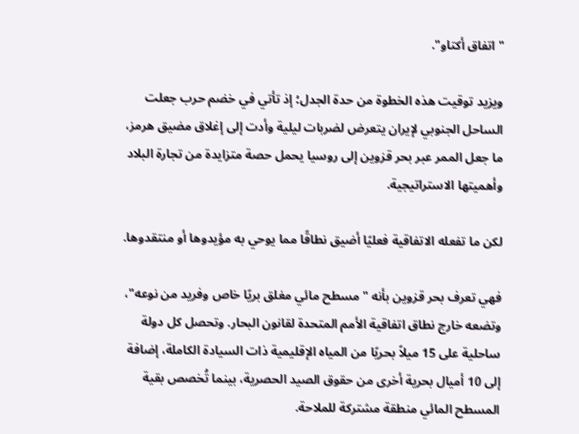"اتفاق أكتاو".

ويزيد توقيت هذه الخطوة من حدة الجدل؛ إذ تأتي في خضم حرب جعلت الساحل الجنوبي لإيران يتعرض لضربات ليلية وأدت إلى إغلاق مضيق هرمز، ما جعل الممر عبر بحر قزوين إلى روسيا يحمل حصة متزايدة من تجارة البلاد وأهميتها الاستراتيجية.

لكن ما تفعله الاتفاقية فعليًا أضيق نطاقًا مما يوحي به مؤيدوها أو منتقدوها.

فهي تعرف بحر قزوين بأنه "مسطح مائي مغلق بريًا خاص وفريد من نوعه"، وتضعه خارج نطاق اتفاقية الأمم المتحدة لقانون البحار. وتحصل كل دولة ساحلية على 15 ميلاً بحريًا من المياه الإقليمية ذات السيادة الكاملة، إضافة إلى 10 أميال بحرية أخرى من حقوق الصيد الحصرية، بينما تُخصص بقية المسطح المائي منطقة مشتركة للملاحة.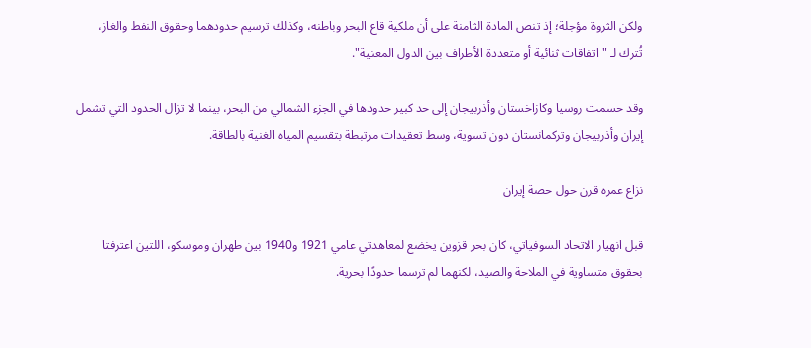ولكن الثروة مؤجلة؛ إذ تنص المادة الثامنة على أن ملكية قاع البحر وباطنه، وكذلك ترسيم حدودهما وحقوق النفط والغاز، تُترك لـ "اتفاقات ثنائية أو متعددة الأطراف بين الدول المعنية".

وقد حسمت روسيا وكازاخستان وأذربيجان إلى حد كبير حدودها في الجزء الشمالي من البحر، بينما لا تزال الحدود التي تشمل إيران وأذربيجان وتركمانستان دون تسوية، وسط تعقيدات مرتبطة بتقسيم المياه الغنية بالطاقة.

نزاع عمره قرن حول حصة إيران

قبل انهيار الاتحاد السوفياتي، كان بحر قزوين يخضع لمعاهدتي عامي 1921 و1940 بين طهران وموسكو، اللتين اعترفتا بحقوق متساوية في الملاحة والصيد، لكنهما لم ترسما حدودًا بحرية.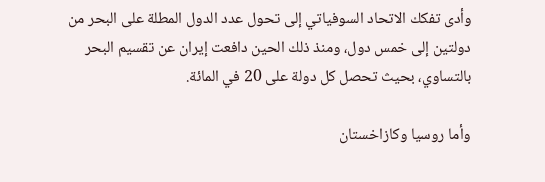وأدى تفكك الاتحاد السوفياتي إلى تحول عدد الدول المطلة على البحر من دولتين إلى خمس دول، ومنذ ذلك الحين دافعت إيران عن تقسيم البحر بالتساوي، بحيث تحصل كل دولة على 20 في المائة.

وأما روسيا وكازاخستان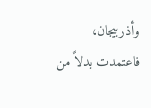وأذربيجان، فاعتمدت بدلاً من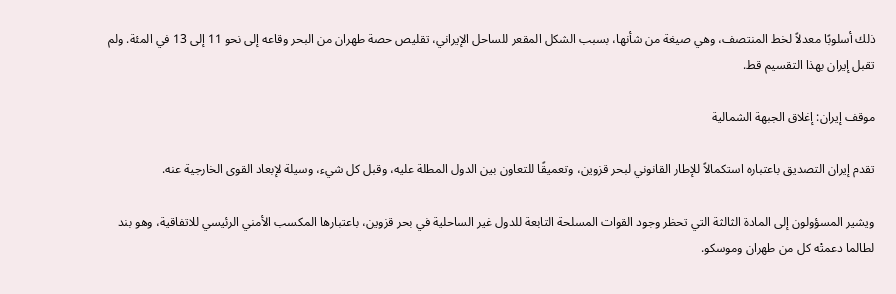ذلك أسلوبًا معدلاً لخط المنتصف، وهي صيغة من شأنها، بسبب الشكل المقعر للساحل الإيراني، تقليص حصة طهران من البحر وقاعه إلى نحو 11 إلى 13 في المئة. ولم تقبل إيران بهذا التقسيم قط.

موقف إيران: إغلاق الجبهة الشمالية

تقدم إيران التصديق باعتباره استكمالاً للإطار القانوني لبحر قزوين، وتعميقًا للتعاون بين الدول المطلة عليه، وقبل كل شيء، وسيلة لإبعاد القوى الخارجية عنه.

ويشير المسؤولون إلى المادة الثالثة التي تحظر وجود القوات المسلحة التابعة للدول غير الساحلية في بحر قزوين، باعتبارها المكسب الأمني الرئيسي للاتفاقية، وهو بند لطالما دعمتْه كل من طهران وموسكو.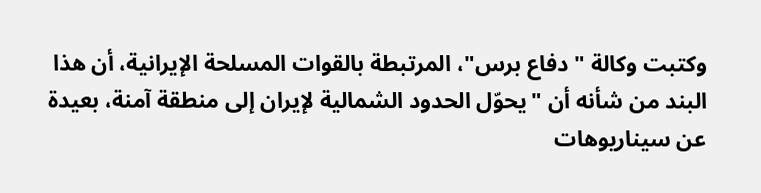وكتبت وكالة "دفاع برس"، المرتبطة بالقوات المسلحة الإيرانية، أن هذا البند من شأنه أن "يحوّل الحدود الشمالية لإيران إلى منطقة آمنة، بعيدة عن سيناريوهات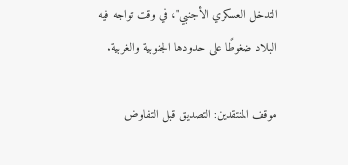التدخل العسكري الأجنبي"، في وقت تواجه فيه البلاد ضغوطًا على حدودها الجنوبية والغربية.

موقف المنتقدين: التصديق قبل التفاوض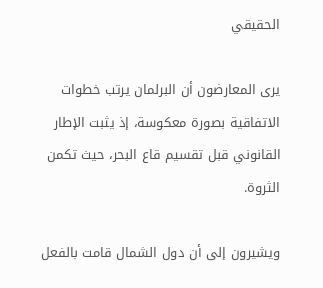الحقيقي

يرى المعارضون أن البرلمان يرتب خطوات الاتفاقية بصورة معكوسة، إذ يثبت الإطار القانوني قبل تقسيم قاع البحر، حيث تكمن الثروة.

ويشيرون إلى أن دول الشمال قامت بالفعل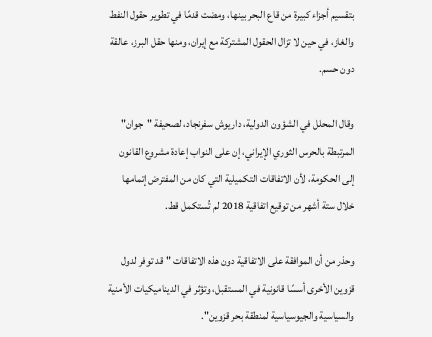بتقسيم أجزاء كبيرة من قاع البحر بينها، ومضت قدمًا في تطوير حقول النفط والغاز، في حين لا تزال الحقول المشتركة مع إيران، ومنها حقل البرز، عالقة دون حسم.

وقال المحلل في الشؤون الدولية، داريوش سفرنجاد، لصحيفة "جوان" المرتبطة بالحرس الثوري الإيراني، إن على النواب إعادة مشروع القانون إلى الحكومة، لأن الاتفاقات التكميلية التي كان من المفترض إتمامها خلال ستة أشهر من توقيع اتفاقية 2018 لم تُستكمل قط.

وحذر من أن الموافقة على الاتفاقية دون هذه الاتفاقات "قد توفر لدول قزوين الأخرى أسسًا قانونية في المستقبل، وتؤثر في الديناميكيات الأمنية والسياسية والجيوسياسية لمنطقة بحر قزوين".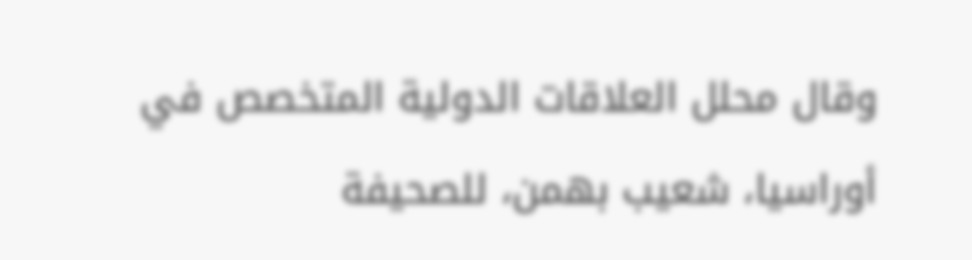وقال محلل العلاقات الدولية المتخصص في أوراسيا، شعيب بهمن، للصحيفة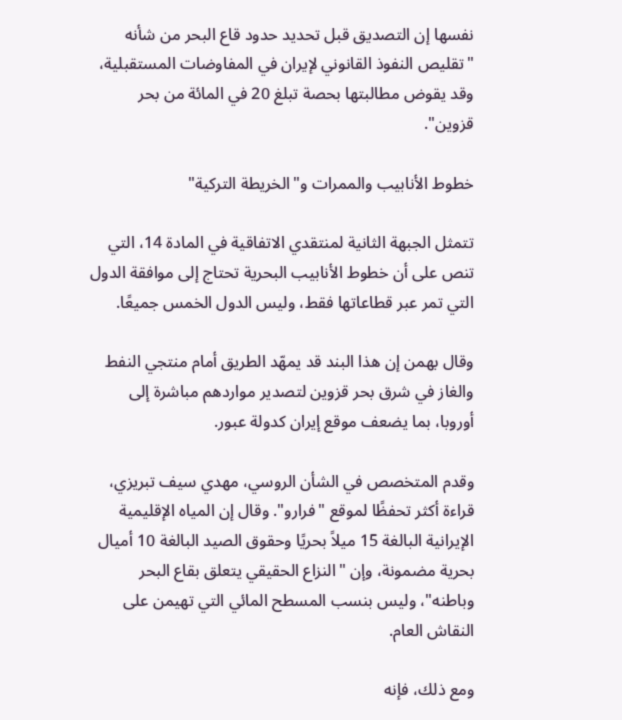نفسها إن التصديق قبل تحديد حدود قاع البحر من شأنه "تقليص النفوذ القانوني لإيران في المفاوضات المستقبلية، وقد يقوض مطالبتها بحصة تبلغ 20 في المائة من بحر قزوين".

خطوط الأنابيب والممرات و"الخريطة التركية"

تتمثل الجبهة الثانية لمنتقدي الاتفاقية في المادة 14، التي تنص على أن خطوط الأنابيب البحرية تحتاج إلى موافقة الدول التي تمر عبر قطاعاتها فقط، وليس الدول الخمس جميعًا.

وقال بهمن إن هذا البند قد يمهّد الطريق أمام منتجي النفط والغاز في شرق بحر قزوين لتصدير مواردهم مباشرة إلى أوروبا، بما يضعف موقع إيران كدولة عبور.

وقدم المتخصص في الشأن الروسي، مهدي سيف تبريزي، قراءة أكثر تحفظًا لموقع "فرارو". وقال إن المياه الإقليمية الإيرانية البالغة 15 ميلاً بحريًا وحقوق الصيد البالغة 10 أميال بحرية مضمونة، وإن "النزاع الحقيقي يتعلق بقاع البحر وباطنه"، وليس بنسب المسطح المائي التي تهيمن على النقاش العام.

ومع ذلك، فإنه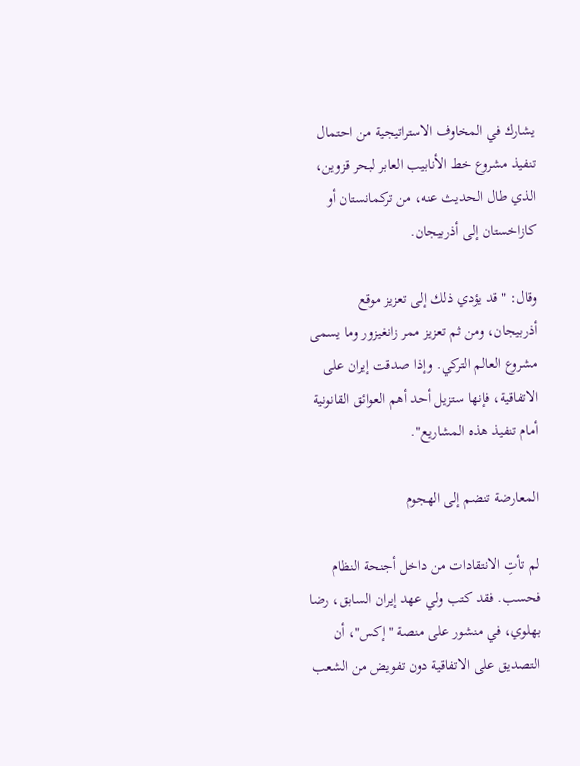يشارك في المخاوف الاستراتيجية من احتمال تنفيذ مشروع خط الأنابيب العابر لبحر قزوين، الذي طال الحديث عنه، من تركمانستان أو كازاخستان إلى أذربيجان.

وقال: "قد يؤدي ذلك إلى تعزيز موقع أذربيجان، ومن ثم تعزيز ممر زانغيزور وما يسمى مشروع العالم التركي. وإذا صدقت إيران على الاتفاقية، فإنها ستزيل أحد أهم العوائق القانونية أمام تنفيذ هذه المشاريع".

المعارضة تنضم إلى الهجوم

لم تأتِ الانتقادات من داخل أجنحة النظام فحسب. فقد كتب ولي عهد إيران السابق، رضا بهلوي، في منشور على منصة "إكس"، أن التصديق على الاتفاقية دون تفويض من الشعب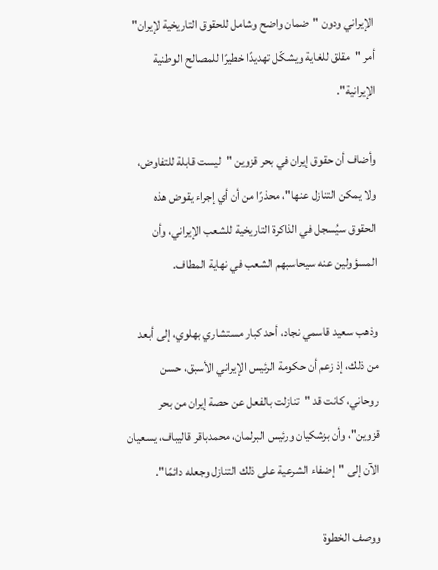الإيراني ودون "ضمان واضح وشامل للحقوق التاريخية لإيران" أمر "مقلق للغاية ويشكّل تهديدًا خطيرًا للمصالح الوطنية الإيرانية".

وأضاف أن حقوق إيران في بحر قزوين "ليست قابلة للتفاوض، ولا يمكن التنازل عنها"، محذرًا من أن أي إجراء يقوض هذه الحقوق سيُسجل في الذاكرة التاريخية للشعب الإيراني، وأن المسؤولين عنه سيحاسبهم الشعب في نهاية المطاف.

وذهب سعيد قاسمي نجاد، أحد كبار مستشاري بهلوي، إلى أبعد من ذلك، إذ زعم أن حكومة الرئيس الإيراني الأسبق، حسن روحاني، كانت قد "تنازلت بالفعل عن حصة إيران من بحر قزوين"، وأن بزشكيان ورئيس البرلمان، محمدباقر قاليباف، يسعيان الآن إلى "إضفاء الشرعية على ذلك التنازل وجعله دائمًا".

ووصف الخطوة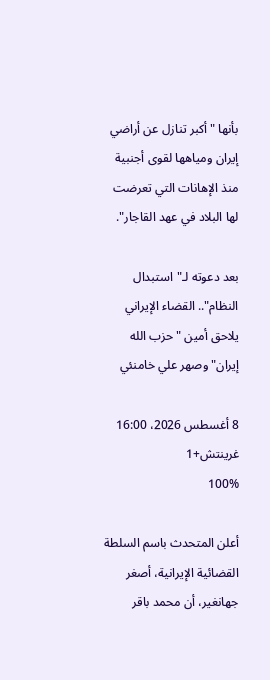بأنها "أكبر تنازل عن أراضي إيران ومياهها لقوى أجنبية منذ الإهانات التي تعرضت لها البلاد في عهد القاجار".

بعد دعوته لـ"استبدال النظام".. القضاء الإيراني يلاحق أمين "حزب الله إيران" وصهر علي خامنئي

8 أغسطس 2026، 16:00 غرينتش+1
100%

أعلن المتحدث باسم السلطة القضائية الإيرانية، أصغر جهانغير، أن محمد باقر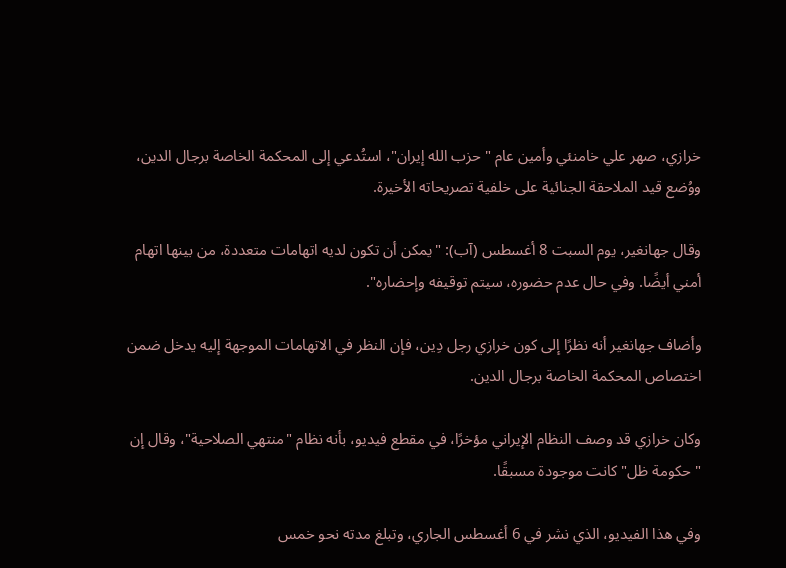خرازي، صهر علي خامنئي وأمين عام "حزب الله إيران"، استُدعي إلى المحكمة الخاصة برجال الدين، ووُضع قيد الملاحقة الجنائية على خلفية تصريحاته الأخيرة.

وقال جهانغير، يوم السبت 8 أغسطس (آب): "يمكن أن تكون لديه اتهامات متعددة، من بينها اتهام أمني أيضًا. وفي حال عدم حضوره، سيتم توقيفه وإحضاره".

وأضاف جهانغير أنه نظرًا إلى كون خرازي رجل دِين، فإن النظر في الاتهامات الموجهة إليه يدخل ضمن اختصاص المحكمة الخاصة برجال الدين.

وكان خرازي قد وصف النظام الإيراني مؤخرًا، في مقطع فيديو، بأنه نظام "منتهي الصلاحية"، وقال إن "حكومة ظل" كانت موجودة مسبقًا.

وفي هذا الفيديو، الذي نشر في 6 أغسطس الجاري، وتبلغ مدته نحو خمس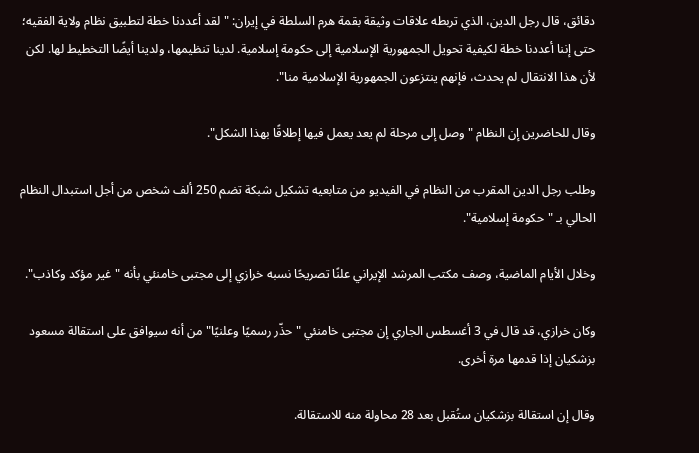دقائق، قال رجل الدين، الذي تربطه علاقات وثيقة بقمة هرم السلطة في إيران: "لقد أعددنا خطة لتطبيق نظام ولاية الفقيه؛ حتى إننا أعددنا خطة لكيفية تحويل الجمهورية الإسلامية إلى حكومة إسلامية. لدينا تنظيمها، ولدينا أيضًا التخطيط لها. لكن لأن هذا الانتقال لم يحدث، فإنهم ينتزعون الجمهورية الإسلامية منا".

وقال للحاضرين إن النظام "وصل إلى مرحلة لم يعد يعمل فيها إطلاقًا بهذا الشكل".

وطلب رجل الدين المقرب من النظام في الفيديو من متابعيه تشكيل شبكة تضم 250 ألف شخص من أجل استبدال النظام الحالي بـ "حكومة إسلامية".

وخلال الأيام الماضية، وصف مكتب المرشد الإيراني علنًا تصريحًا نسبه خرازي إلى مجتبى خامنئي بأنه "غير مؤكد وكاذب".

وكان خرازي، قد قال في 3 أغسطس الجاري إن مجتبى خامنئي "حذّر رسميًا وعلنيًا" من أنه سيوافق على استقالة مسعود بزشكيان إذا قدمها مرة أخرى.

وقال إن استقالة بزشكيان ستُقبل بعد 28 محاولة منه للاستقالة.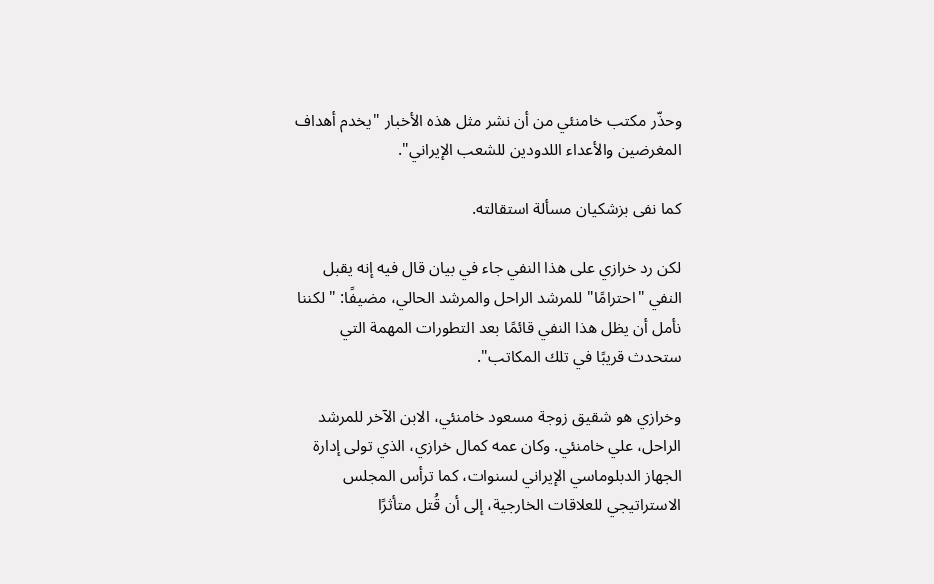وحذّر مكتب خامنئي من أن نشر مثل هذه الأخبار "يخدم أهداف المغرضين والأعداء اللدودين للشعب الإيراني".

كما نفى بزشكيان مسألة استقالته.

لكن رد خرازي على هذا النفي جاء في بيان قال فيه إنه يقبل النفي "احترامًا" للمرشد الراحل والمرشد الحالي، مضيفًا: "لكننا نأمل أن يظل هذا النفي قائمًا بعد التطورات المهمة التي ستحدث قريبًا في تلك المكاتب".

وخرازي هو شقيق زوجة مسعود خامنئي، الابن الآخر للمرشد الراحل، علي خامنئي. وكان عمه كمال خرازي، الذي تولى إدارة الجهاز الدبلوماسي الإيراني لسنوات، كما ترأس المجلس الاستراتيجي للعلاقات الخارجية، إلى أن قُتل متأثرًا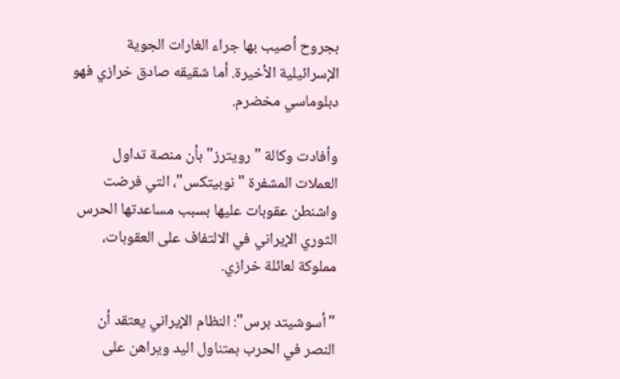بجروح أصيب بها جراء الغارات الجوية الإسرائيلية الأخيرة. أما شقيقه صادق خرازي فهو دبلوماسي مخضرم.

وأفادت وكالة "رويترز" بأن منصة تداول العملات المشفرة "نوبیتکس"، التي فرضت واشنطن عقوبات عليها بسبب مساعدتها الحرس الثوري الإيراني في الالتفاف على العقوبات، مملوكة لعائلة خرازي.

"أسوشيتد برس": النظام الإيراني يعتقد أن النصر في الحرب بمتناول اليد ويراهن على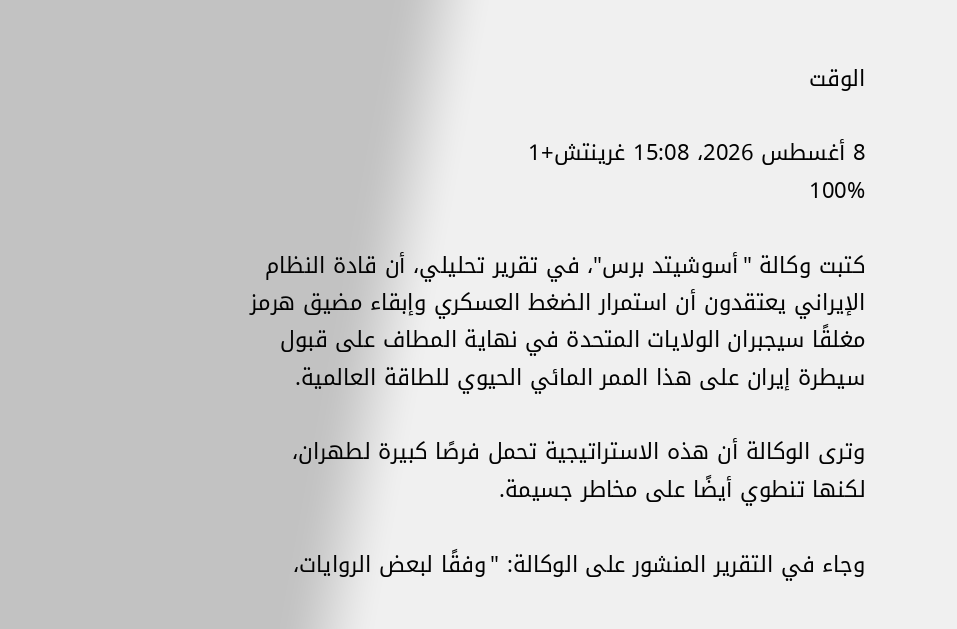الوقت

8 أغسطس 2026، 15:08 غرينتش+1
100%

كتبت وكالة "أسوشيتد برس"، في تقرير تحليلي، أن قادة النظام الإيراني يعتقدون أن استمرار الضغط العسكري وإبقاء مضيق هرمز مغلقًا سيجبران الولايات المتحدة في نهاية المطاف على قبول سيطرة إيران على هذا الممر المائي الحيوي للطاقة العالمية.

وترى الوكالة أن هذه الاستراتيجية تحمل فرصًا كبيرة لطهران، لكنها تنطوي أيضًا على مخاطر جسيمة.

وجاء في التقرير المنشور على الوكالة: "وفقًا لبعض الروايات،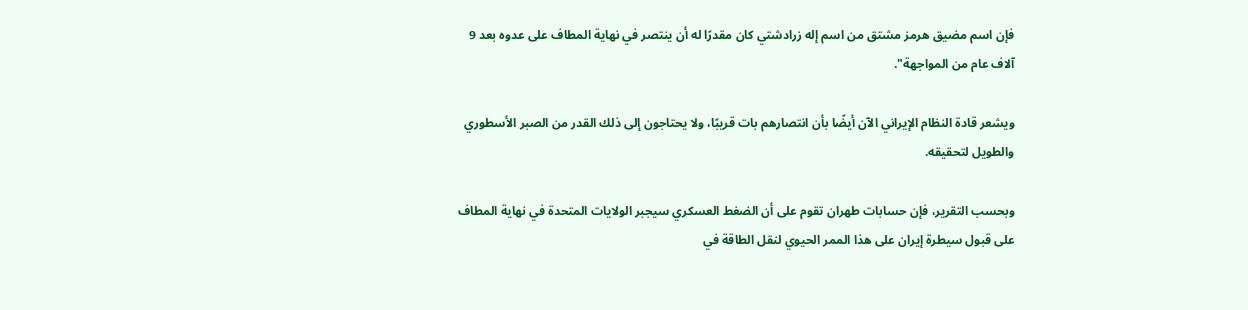فإن اسم مضيق هرمز مشتق من اسم إله زرادشتي كان مقدرًا له أن ينتصر في نهاية المطاف على عدوه بعد 9 آلاف عام من المواجهة".

ويشعر قادة النظام الإيراني الآن أيضًا بأن انتصارهم بات قريبًا، ولا يحتاجون إلى ذلك القدر من الصبر الأسطوري والطويل لتحقيقه.

وبحسب التقرير، فإن حسابات طهران تقوم على أن الضغط العسكري سيجبر الولايات المتحدة في نهاية المطاف على قبول سيطرة إيران على هذا الممر الحيوي لنقل الطاقة في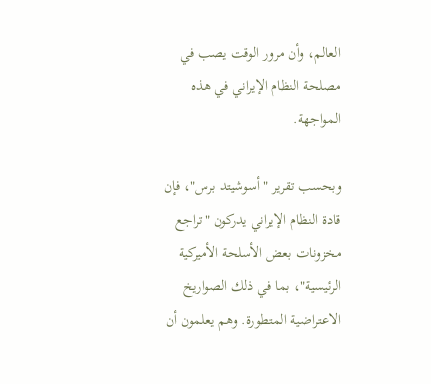العالم، وأن مرور الوقت يصب في مصلحة النظام الإيراني في هذه المواجهة.

وبحسب تقرير "أسوشيتد برس"، فإن قادة النظام الإيراني يدركون "تراجع مخزونات بعض الأسلحة الأميركية الرئيسية"، بما في ذلك الصواريخ الاعتراضية المتطورة. وهم يعلمون أن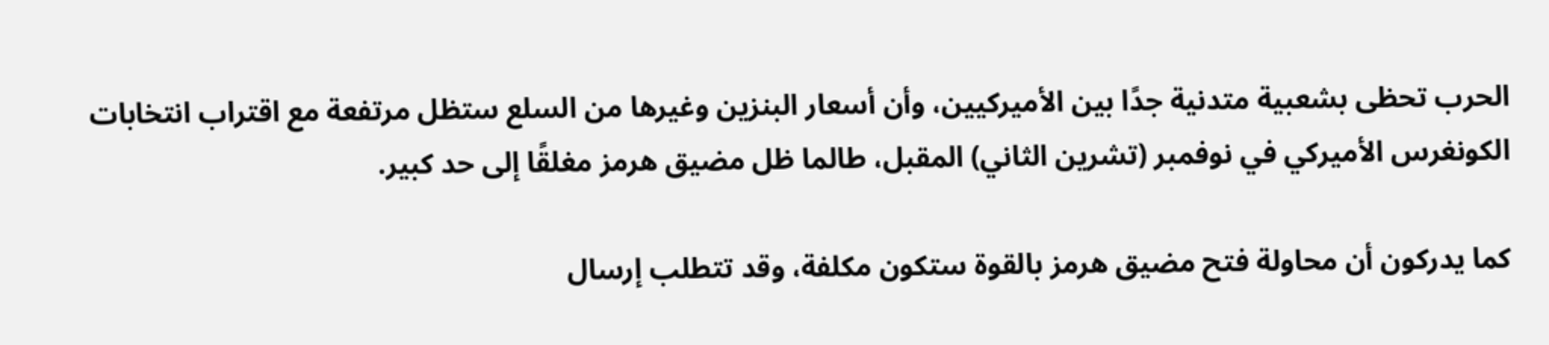الحرب تحظى بشعبية متدنية جدًا بين الأميركيين، وأن أسعار البنزين وغيرها من السلع ستظل مرتفعة مع اقتراب انتخابات الكونغرس الأميركي في نوفمبر (تشرين الثاني) المقبل، طالما ظل مضيق هرمز مغلقًا إلى حد كبير.

كما يدركون أن محاولة فتح مضيق هرمز بالقوة ستكون مكلفة، وقد تتطلب إرسال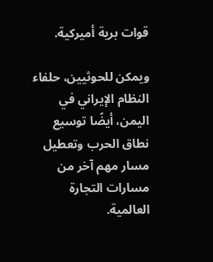قوات برية أميركية.

ويمكن للحوثيين، حلفاء النظام الإيراني في اليمن، أيضًا توسيع نطاق الحرب وتعطيل مسار مهم آخر من مسارات التجارة العالمية.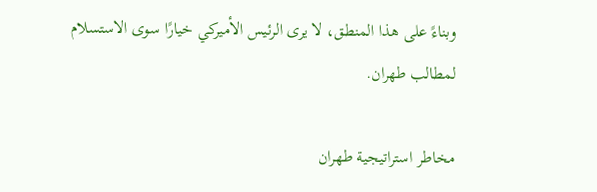وبناءً على هذا المنطق، لا يرى الرئيس الأميركي خيارًا سوى الاستسلام لمطالب طهران.

مخاطر استراتيجية طهران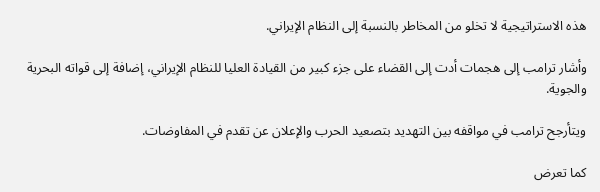هذه الاستراتيجية لا تخلو من المخاطر بالنسبة إلى النظام الإيراني.

وأشار ترامب إلى هجمات أدت إلى القضاء على جزء كبير من القيادة العليا للنظام الإيراني، إضافة إلى قواته البحرية والجوية.

ويتأرجح ترامب في مواقفه بين التهديد بتصعيد الحرب والإعلان عن تقدم في المفاوضات.

كما تعرض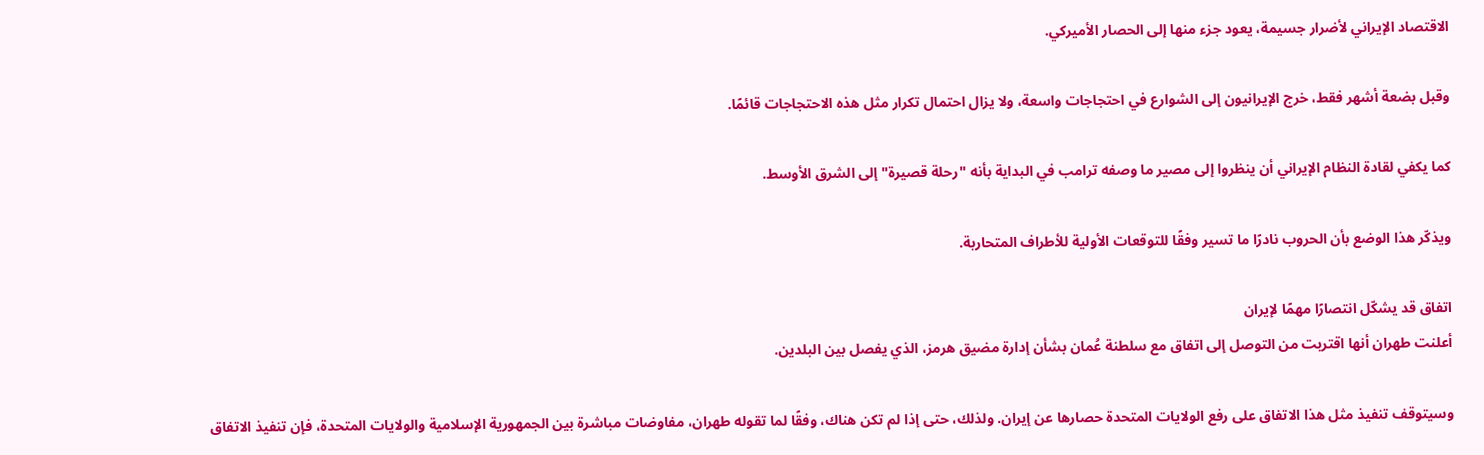الاقتصاد الإيراني لأضرار جسيمة، يعود جزء منها إلى الحصار الأميركي.

وقبل بضعة أشهر فقط، خرج الإيرانيون إلى الشوارع في احتجاجات واسعة، ولا يزال احتمال تكرار مثل هذه الاحتجاجات قائمًا.

كما يكفي لقادة النظام الإيراني أن ينظروا إلى مصير ما وصفه ترامب في البداية بأنه "رحلة قصيرة" إلى الشرق الأوسط.

ويذكّر هذا الوضع بأن الحروب نادرًا ما تسير وفقًا للتوقعات الأولية للأطراف المتحاربة.

اتفاق قد يشكّل انتصارًا مهمًا لإيران
أعلنت طهران أنها اقتربت من التوصل إلى اتفاق مع سلطنة عُمان بشأن إدارة مضيق هرمز، الذي يفصل بين البلدين.

وسيتوقف تنفيذ مثل هذا الاتفاق على رفع الولايات المتحدة حصارها عن إيران. ولذلك، حتى إذا لم تكن هناك، وفقًا لما تقوله طهران، مفاوضات مباشرة بين الجمهورية الإسلامية والولايات المتحدة، فإن تنفيذ الاتفاق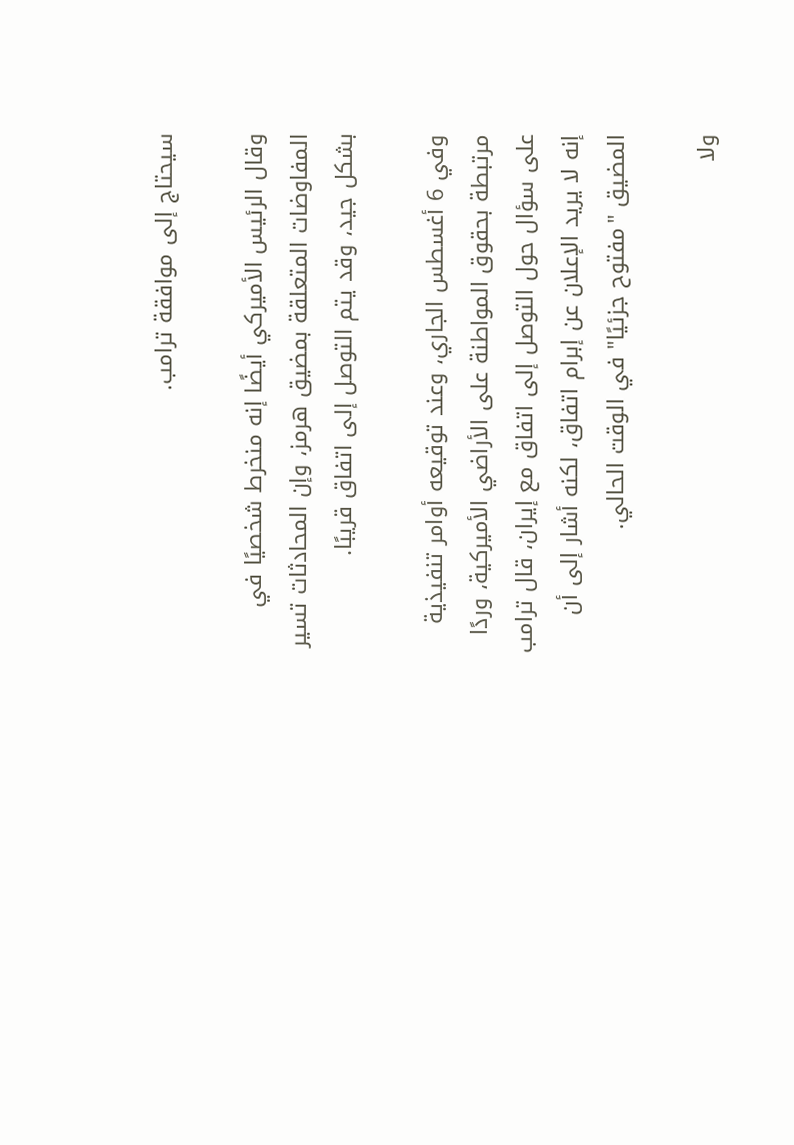سيحتاج إلى موافقة ترامب.

وقال الرئيس الأميركي أيضًا إنه منخرط شخصيًا في المفاوضات المتعلقة بمضيق هرمز، وإن المحادثات تسير بشكل جيد، وقد يتم التوصل إلى اتفاق قريبًا.

وفي 6 أغسطس الجاري، وعند توقيعه أوامر تنفيذية مرتبطة بحقوق المواطنة على الأراضي الأميركية، وردًا على سؤال حول التوصل إلى اتفاق مع إيران، قال ترامب إنه لا يريد الإعلان عن إبرام اتفاق، لكنه أشار إلى أن المضيق "مفتوح جزئيًا" في الوقت الحالي.

ولا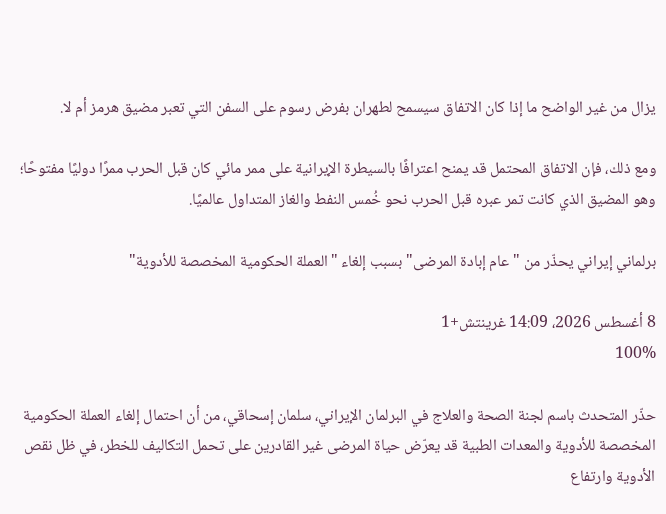يزال من غير الواضح ما إذا كان الاتفاق سيسمح لطهران بفرض رسوم على السفن التي تعبر مضيق هرمز أم لا.

ومع ذلك، فإن الاتفاق المحتمل قد يمنح اعترافًا بالسيطرة الإيرانية على ممر مائي كان قبل الحرب ممرًا دوليًا مفتوحًا؛ وهو المضيق الذي كانت تمر عبره قبل الحرب نحو خُمس النفط والغاز المتداول عالميًا.

برلماني إيراني يحذّر من "عام إبادة المرضى" بسبب إلغاء "العملة الحكومية المخصصة للأدوية"

8 أغسطس 2026، 14:09 غرينتش+1
100%

حذّر المتحدث باسم لجنة الصحة والعلاج في البرلمان الإيراني، سلمان إسحاقي، من أن احتمال إلغاء العملة الحكومية المخصصة للأدوية والمعدات الطبية قد يعرّض حياة المرضى غير القادرين على تحمل التكاليف للخطر، في ظل نقص الأدوية وارتفاع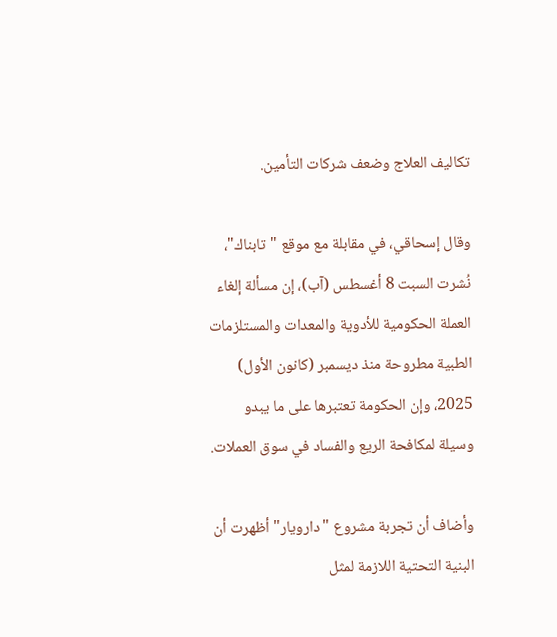تكاليف العلاج وضعف شركات التأمين.

وقال إسحاقي، في مقابلة مع موقع "تابناك"، نُشرت السبت 8 أغسطس (آب)، إن مسألة إلغاء العملة الحكومية للأدوية والمعدات والمستلزمات الطبية مطروحة منذ ديسمبر (كانون الأول) 2025، وإن الحكومة تعتبرها على ما يبدو وسيلة لمكافحة الريع والفساد في سوق العملات.

وأضاف أن تجربة مشروع "دارويار" أظهرت أن البنية التحتية اللازمة لمثل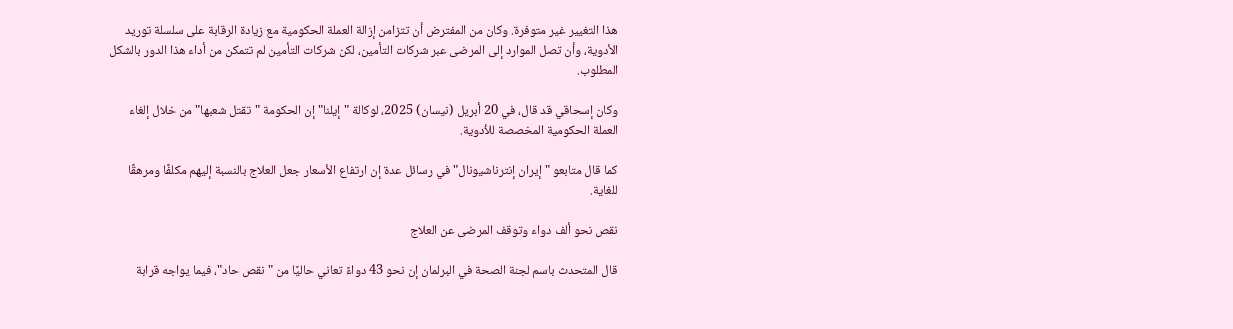هذا التغيير غير متوفرة. وكان من المفترض أن تتزامن إزالة العملة الحكومية مع زيادة الرقابة على سلسلة توريد الأدوية، وأن تصل الموارد إلى المرضى عبر شركات التأمين، لكن شركات التأمين لم تتمكن من أداء هذا الدور بالشكل المطلوب.

وكان إسحاقي قد قال، في 20 أبريل (نيسان) 2025، لوكالة "إيلنا" إن الحكومة "تقتل شعبها" من خلال إلغاء العملة الحكومية المخصصة للأدوية.

كما قال متابعو "إيران إنترناشيونال" في رسائل عدة إن ارتفاع الأسعار جعل العلاج بالنسبة إليهم مكلفًا ومرهقًا للغاية.

نقص نحو ألف دواء وتوقف المرضى عن العلاج

قال المتحدث باسم لجنة الصحة في البرلمان إن نحو 43 دواءً تعاني حاليًا من "نقص حاد"، فيما يواجه قرابة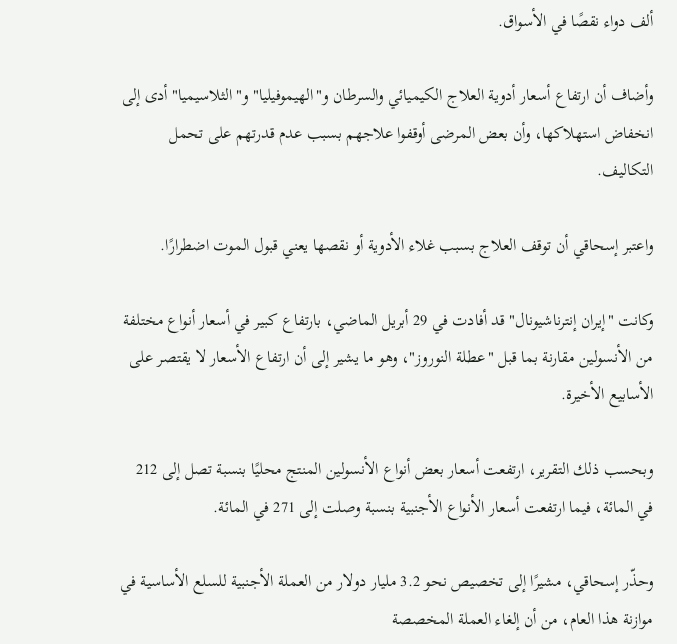ألف دواء نقصًا في الأسواق.

وأضاف أن ارتفاع أسعار أدوية العلاج الكيميائي والسرطان و"الهيموفيليا" و"الثلاسيميا" أدى إلى انخفاض استهلاكها، وأن بعض المرضى أوقفوا علاجهم بسبب عدم قدرتهم على تحمل التكاليف.

واعتبر إسحاقي أن توقف العلاج بسبب غلاء الأدوية أو نقصها يعني قبول الموت اضطرارًا.

وكانت "إيران إنترناشيونال" قد أفادت في 29 أبريل الماضي، بارتفاع كبير في أسعار أنواع مختلفة من الأنسولين مقارنة بما قبل "عطلة النوروز"، وهو ما يشير إلى أن ارتفاع الأسعار لا يقتصر على الأسابيع الأخيرة.

وبحسب ذلك التقرير، ارتفعت أسعار بعض أنواع الأنسولين المنتج محليًا بنسبة تصل إلى 212 في المائة، فيما ارتفعت أسعار الأنواع الأجنبية بنسبة وصلت إلى 271 في المائة.

وحذّر إسحاقي، مشيرًا إلى تخصيص نحو 3.2 مليار دولار من العملة الأجنبية للسلع الأساسية في موازنة هذا العام، من أن إلغاء العملة المخصصة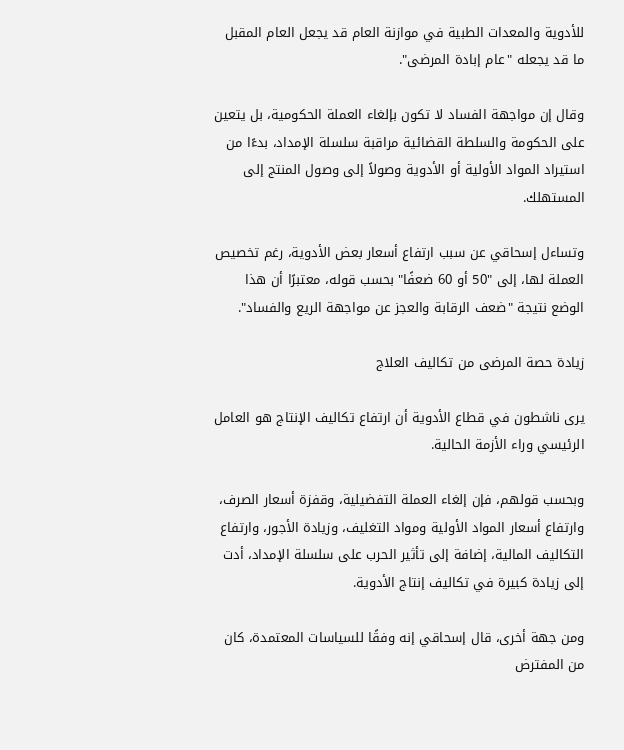للأدوية والمعدات الطبية في موازنة العام قد يجعل العام المقبل ما قد يجعله "عام إبادة المرضى".

وقال إن مواجهة الفساد لا تكون بإلغاء العملة الحكومية، بل يتعين على الحكومة والسلطة القضائية مراقبة سلسلة الإمداد، بدءًا من استيراد المواد الأولية أو الأدوية وصولاً إلى وصول المنتج إلى المستهلك.

وتساءل إسحاقي عن سبب ارتفاع أسعار بعض الأدوية، رغم تخصيص العملة لها، إلى "50 أو 60 ضعفًا" بحسب قوله، معتبرًا أن هذا الوضع نتيجة "ضعف الرقابة والعجز عن مواجهة الريع والفساد".

زيادة حصة المرضى من تكاليف العلاج

يرى ناشطون في قطاع الأدوية أن ارتفاع تكاليف الإنتاج هو العامل الرئيسي وراء الأزمة الحالية.

وبحسب قولهم، فإن إلغاء العملة التفضيلية، وقفزة أسعار الصرف، وارتفاع أسعار المواد الأولية ومواد التغليف، وزيادة الأجور، وارتفاع التكاليف المالية، إضافة إلى تأثير الحرب على سلسلة الإمداد، أدت إلى زيادة كبيرة في تكاليف إنتاج الأدوية.

ومن جهة أخرى، قال إسحاقي إنه وفقًا للسياسات المعتمدة، كان من المفترض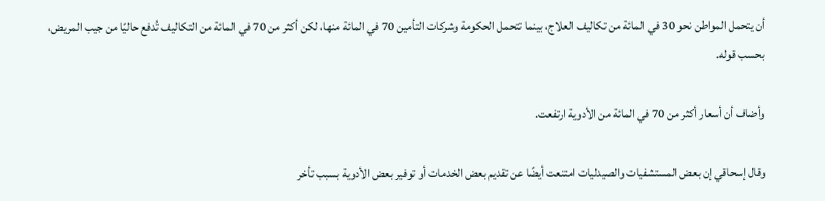أن يتحمل المواطن نحو 30 في المائة من تكاليف العلاج، بينما تتحمل الحكومة وشركات التأمين 70 في المائة منها، لكن أكثر من 70 في المائة من التكاليف تُدفع حاليًا من جيب المريض، بحسب قوله.

وأضاف أن أسعار أكثر من 70 في المائة من الأدوية ارتفعت.

وقال إسحاقي إن بعض المستشفيات والصيدليات امتنعت أيضًا عن تقديم بعض الخدمات أو توفير بعض الأدوية بسبب تأخر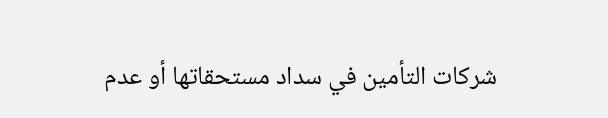شركات التأمين في سداد مستحقاتها أو عدم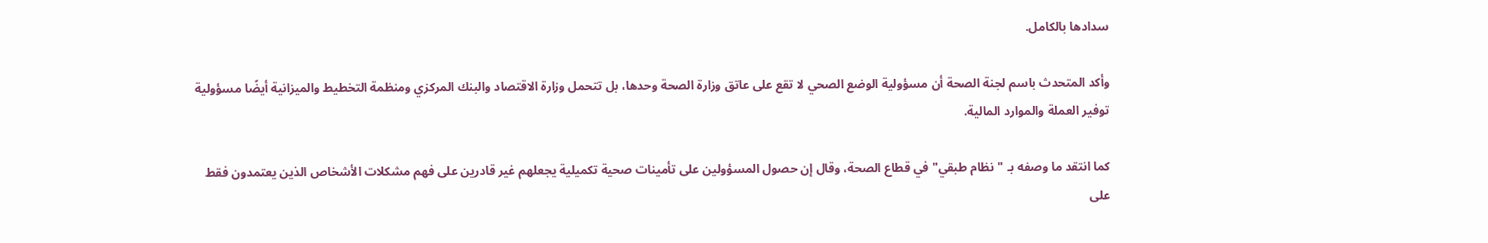سدادها بالكامل.

وأكد المتحدث باسم لجنة الصحة أن مسؤولية الوضع الصحي لا تقع على عاتق وزارة الصحة وحدها، بل تتحمل وزارة الاقتصاد والبنك المركزي ومنظمة التخطيط والميزانية أيضًا مسؤولية توفير العملة والموارد المالية.

كما انتقد ما وصفه بـ "نظام طبقي" في قطاع الصحة، وقال إن حصول المسؤولين على تأمينات صحية تكميلية يجعلهم غير قادرين على فهم مشكلات الأشخاص الذين يعتمدون فقط على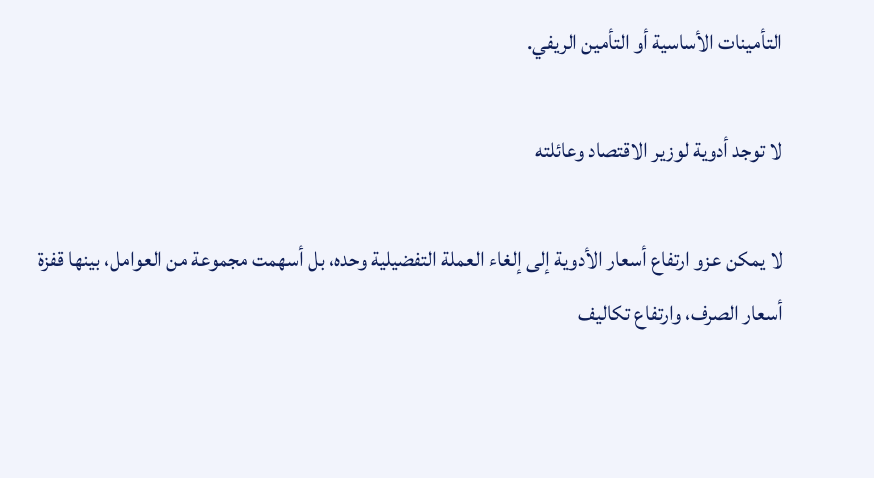التأمينات الأساسية أو التأمين الريفي.

لا توجد أدوية لوزير الاقتصاد وعائلته

لا يمكن عزو ارتفاع أسعار الأدوية إلى إلغاء العملة التفضيلية وحده، بل أسهمت مجموعة من العوامل، بينها قفزة أسعار الصرف، وارتفاع تكاليف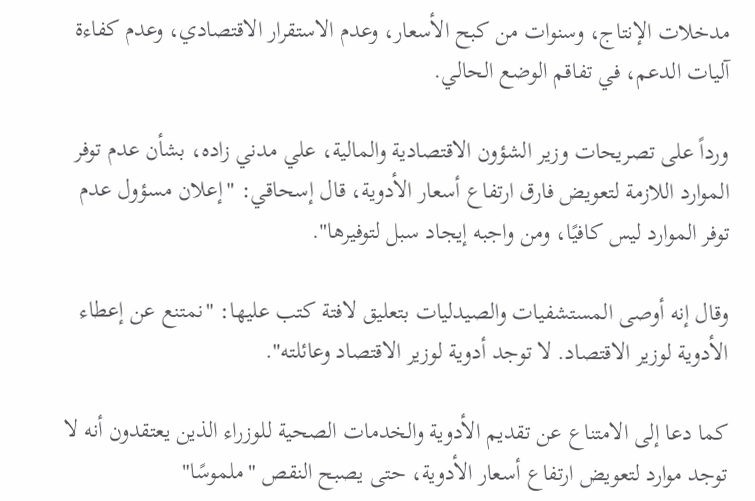مدخلات الإنتاج، وسنوات من كبح الأسعار، وعدم الاستقرار الاقتصادي، وعدم كفاءة آليات الدعم، في تفاقم الوضع الحالي.

ورداً على تصريحات وزير الشؤون الاقتصادية والمالية، علي مدني ‌زاده، بشأن عدم توفر الموارد اللازمة لتعويض فارق ارتفاع أسعار الأدوية، قال إسحاقي: "إعلان مسؤول عدم توفر الموارد ليس كافيًا، ومن واجبه إيجاد سبل لتوفيرها".

وقال إنه أوصى المستشفيات والصيدليات بتعليق لافتة كتب عليها: "نمتنع عن إعطاء الأدوية لوزير الاقتصاد. لا توجد أدوية لوزير الاقتصاد وعائلته".

كما دعا إلى الامتناع عن تقديم الأدوية والخدمات الصحية للوزراء الذين يعتقدون أنه لا توجد موارد لتعويض ارتفاع أسعار الأدوية، حتى يصبح النقص "ملموسًا"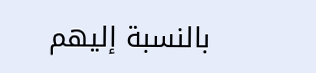بالنسبة إليهم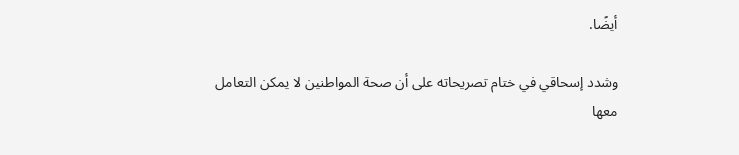أيضًا.

وشدد إسحاقي في ختام تصريحاته على أن صحة المواطنين لا يمكن التعامل معها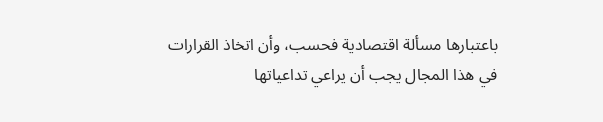باعتبارها مسألة اقتصادية فحسب، وأن اتخاذ القرارات في هذا المجال يجب أن يراعي تداعياتها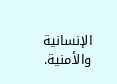الإنسانية والأمنية.